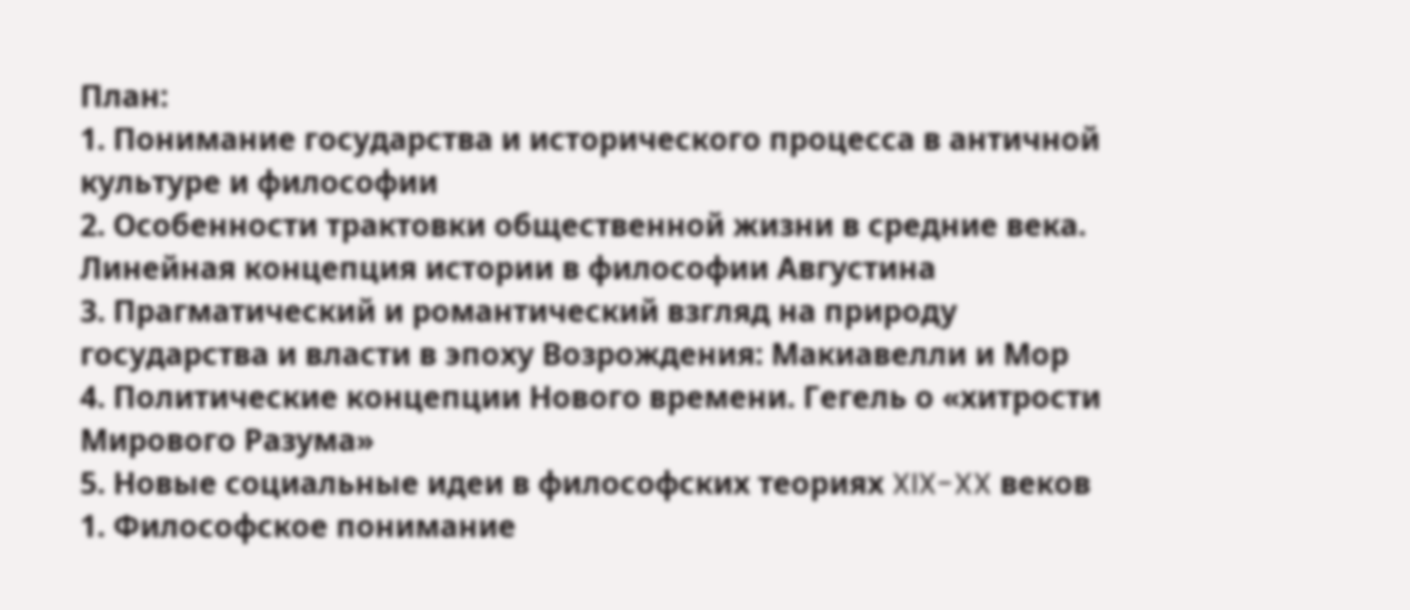План:
1. Понимание государства и исторического процесса в античной культуре и философии
2. Особенности трактовки общественной жизни в средние века. Линейная концепция истории в философии Августина
3. Прагматический и романтический взгляд на природу государства и власти в эпоху Возрождения: Макиавелли и Мор
4. Политические концепции Нового времени. Гегель о «хитрости Мирового Разума»
5. Новые социальные идеи в философских теориях XIX-XX веков
1. Философское понимание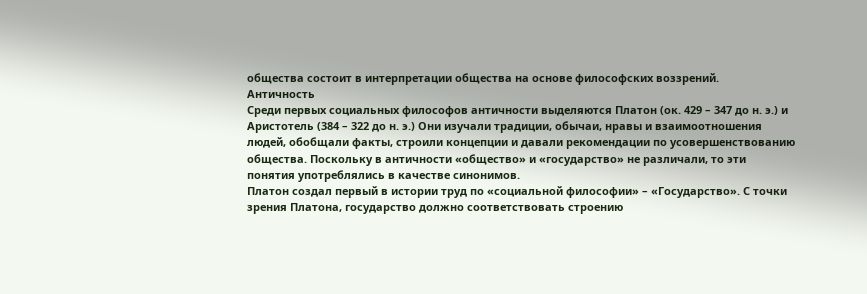общества состоит в интерпретации общества на основе философских воззрений.
Античность
Среди первых социальных философов античности выделяются Платон (ок. 429 – 347 до н. э.) и Аристотель (384 – 322 до н. э.) Они изучали традиции, обычаи, нравы и взаимоотношения людей, обобщали факты, строили концепции и давали рекомендации по усовершенствованию общества. Поскольку в античности «общество» и «государство» не различали, то эти понятия употреблялись в качестве синонимов.
Платон создал первый в истории труд по «социальной философии» – «Государство». С точки зрения Платона, государство должно соответствовать строению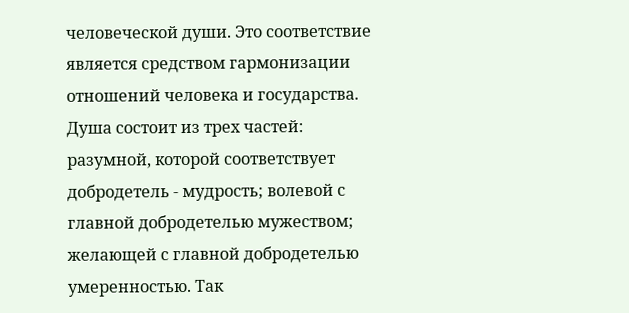человеческой души. Это соответствие является средством гармонизации отношений человека и государства. Душа состоит из трех частей: разумной, которой соответствует добродетель - мудрость; волевой с главной добродетелью мужеством; желающей с главной добродетелью умеренностью. Так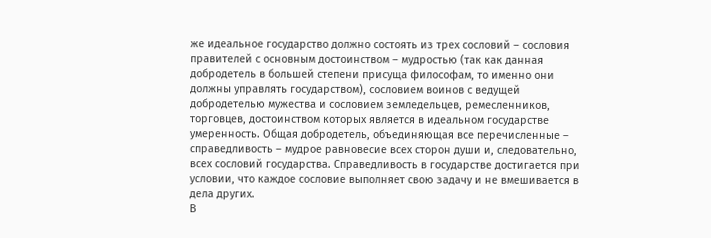же идеальное государство должно состоять из трех сословий – сословия правителей с основным достоинством – мудростью (так как данная добродетель в большей степени присуща философам, то именно они должны управлять государством), сословием воинов с ведущей добродетелью мужества и сословием земледельцев, ремесленников, торговцев, достоинством которых является в идеальном государстве умеренность. Общая добродетель, объединяющая все перечисленные – справедливость – мудрое равновесие всех сторон души и, следовательно, всех сословий государства. Справедливость в государстве достигается при условии, что каждое сословие выполняет свою задачу и не вмешивается в дела других.
В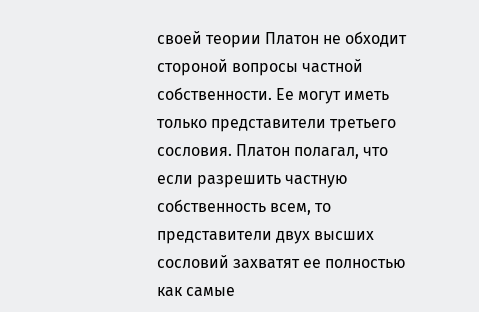своей теории Платон не обходит стороной вопросы частной собственности. Ее могут иметь только представители третьего сословия. Платон полагал, что если разрешить частную собственность всем, то представители двух высших сословий захватят ее полностью как самые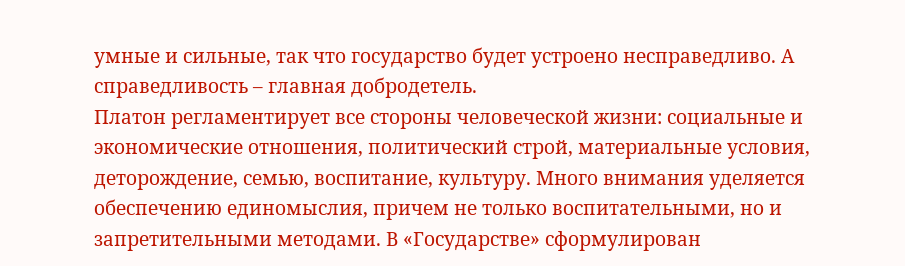умные и сильные, так что государство будет устроено несправедливо. А справедливость – главная добродетель.
Платон регламентирует все стороны человеческой жизни: социальные и экономические отношения, политический строй, материальные условия, деторождение, семью, воспитание, культуру. Много внимания уделяется обеспечению единомыслия, причем не только воспитательными, но и запретительными методами. В «Государстве» сформулирован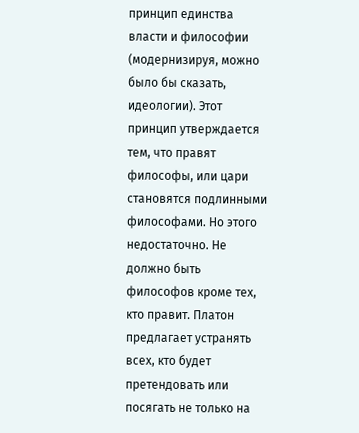принцип единства власти и философии (модернизируя, можно было бы сказать, идеологии). Этот принцип утверждается тем, что правят философы, или цари становятся подлинными философами. Но этого недостаточно. Не должно быть философов кроме тех, кто правит. Платон предлагает устранять всех, кто будет претендовать или посягать не только на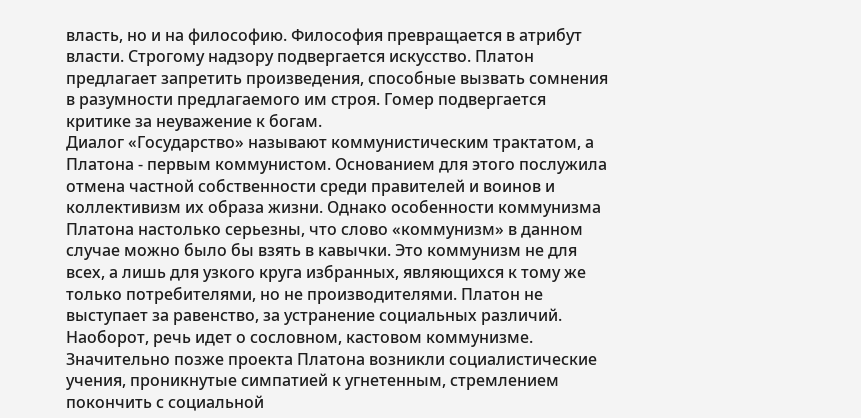власть, но и на философию. Философия превращается в атрибут власти. Строгому надзору подвергается искусство. Платон предлагает запретить произведения, способные вызвать сомнения в разумности предлагаемого им строя. Гомер подвергается критике за неуважение к богам.
Диалог «Государство» называют коммунистическим трактатом, а Платона - первым коммунистом. Основанием для этого послужила отмена частной собственности среди правителей и воинов и коллективизм их образа жизни. Однако особенности коммунизма Платона настолько серьезны, что слово «коммунизм» в данном случае можно было бы взять в кавычки. Это коммунизм не для всех, а лишь для узкого круга избранных, являющихся к тому же только потребителями, но не производителями. Платон не выступает за равенство, за устранение социальных различий. Наоборот, речь идет о сословном, кастовом коммунизме.
Значительно позже проекта Платона возникли социалистические учения, проникнутые симпатией к угнетенным, стремлением покончить с социальной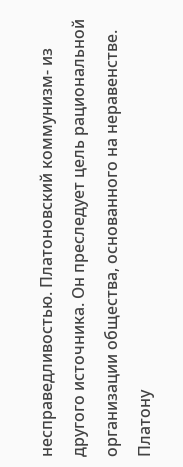несправедливостью. Платоновский коммунизм- из другого источника. Он преследует цель рациональной организации общества, основанного на неравенстве.
Платону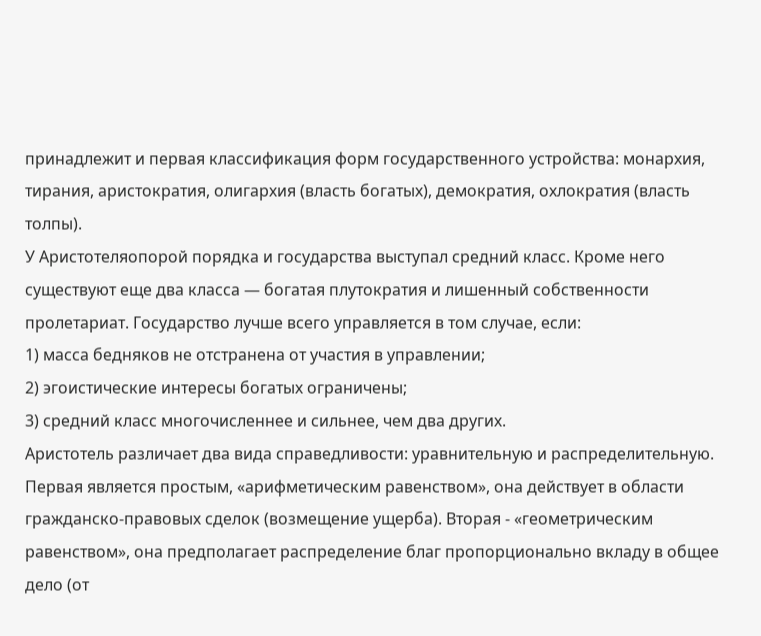принадлежит и первая классификация форм государственного устройства: монархия, тирания, аристократия, олигархия (власть богатых), демократия, охлократия (власть толпы).
У Аристотеляопорой порядка и государства выступал средний класс. Кроме него существуют еще два класса — богатая плутократия и лишенный собственности пролетариат. Государство лучше всего управляется в том случае, если:
1) масса бедняков не отстранена от участия в управлении;
2) эгоистические интересы богатых ограничены;
3) средний класс многочисленнее и сильнее, чем два других.
Аристотель различает два вида справедливости: уравнительную и распределительную. Первая является простым, «арифметическим равенством», она действует в области гражданско-правовых сделок (возмещение ущерба). Вторая - «геометрическим равенством», она предполагает распределение благ пропорционально вкладу в общее дело (от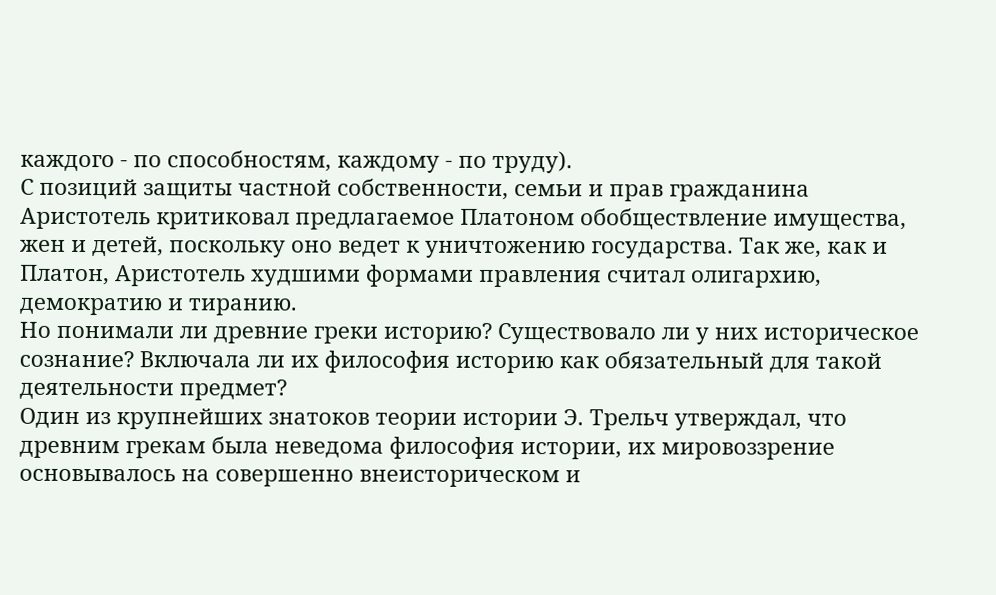каждого - по способностям, каждому - по труду).
С позиций защиты частной собственности, семьи и прав гражданина Аристотель критиковал предлагаемое Платоном обобществление имущества, жен и детей, поскольку оно ведет к уничтожению государства. Так же, как и Платон, Аристотель худшими формами правления считал олигархию, демократию и тиранию.
Но понимали ли древние греки историю? Существовало ли у них историческое сознание? Включала ли их философия историю как обязательный для такой деятельности предмет?
Один из крупнейших знатоков теории истории Э. Трельч утверждал, что древним грекам была неведома философия истории, их мировоззрение основывалось на совершенно внеисторическом и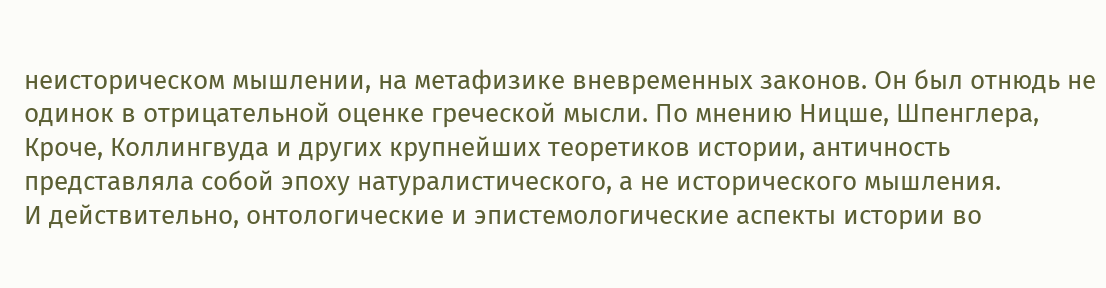неисторическом мышлении, на метафизике вневременных законов. Он был отнюдь не одинок в отрицательной оценке греческой мысли. По мнению Ницше, Шпенглера, Кроче, Коллингвуда и других крупнейших теоретиков истории, античность представляла собой эпоху натуралистического, а не исторического мышления.
И действительно, онтологические и эпистемологические аспекты истории во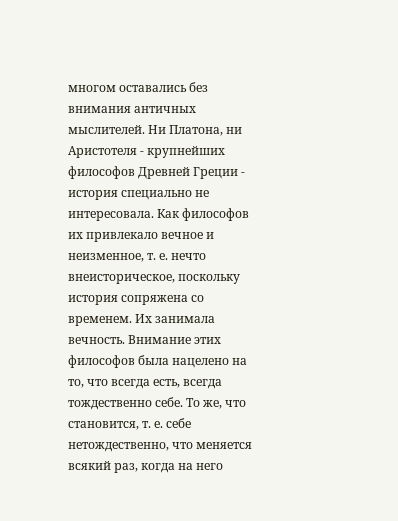многом оставались без внимания античных мыслителей. Ни Платона, ни Аристотеля - крупнейших философов Древней Греции - история специально не интересовала. Как философов их привлекало вечное и неизменное, т. е. нечто внеисторическое, поскольку история сопряжена со временем. Их занимала вечность. Внимание этих философов была нацелено на то, что всегда есть, всегда тождественно себе. То же, что становится, т. е. себе нетождественно, что меняется всякий раз, когда на него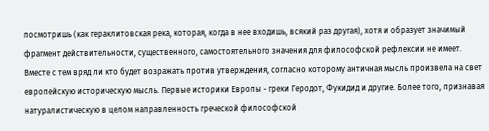посмотришь (как гераклитовская река, которая, когда в нее входишь, всякий раз другая), хотя и образует значимый фрагмент действительности, существенного, самостоятельного значения для философской рефлексии не имеет.
Вместе с тем вряд ли кто будет возражать против утверждения, согласно которому античная мысль произвела на свет европейскую историческую мысль. Первые историки Европы - греки Геродот, Фукидид и другие. Более того, признавая натуралистическую в целом направленность греческой философской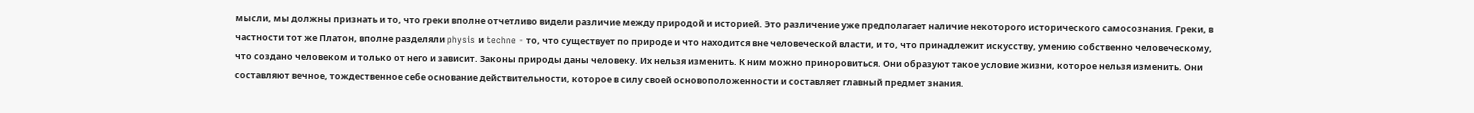мысли, мы должны признать и то, что греки вполне отчетливо видели различие между природой и историей. Это различение уже предполагает наличие некоторого исторического самосознания. Греки, в частности тот же Платон, вполне разделяли physis и techne - то, что существует по природе и что находится вне человеческой власти, и то, что принадлежит искусству, умению собственно человеческому, что создано человеком и только от него и зависит. Законы природы даны человеку. Их нельзя изменить. К ним можно приноровиться. Они образуют такое условие жизни, которое нельзя изменить. Они составляют вечное, тождественное себе основание действительности, которое в силу своей основоположенности и составляет главный предмет знания.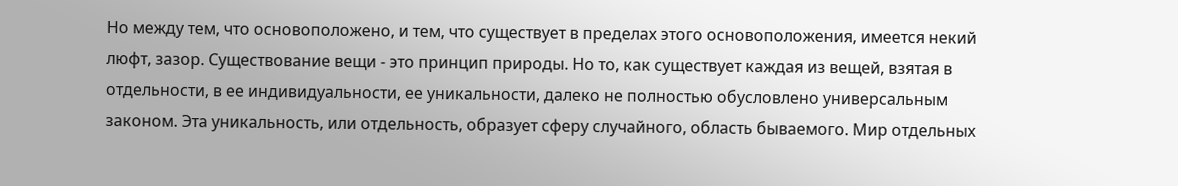Но между тем, что основоположено, и тем, что существует в пределах этого основоположения, имеется некий люфт, зазор. Существование вещи - это принцип природы. Но то, как существует каждая из вещей, взятая в отдельности, в ее индивидуальности, ее уникальности, далеко не полностью обусловлено универсальным законом. Эта уникальность, или отдельность, образует сферу случайного, область бываемого. Мир отдельных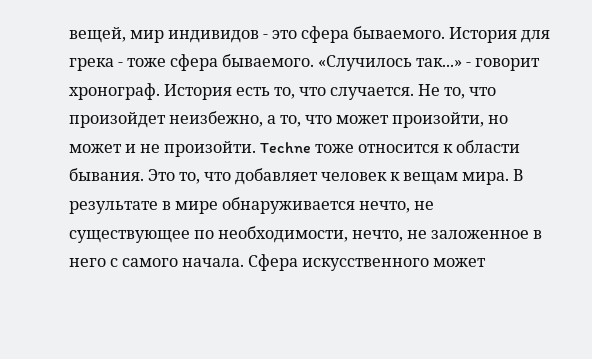вещей, мир индивидов - это сфера бываемого. История для грека - тоже сфера бываемого. «Случилось так...» - говорит хронограф. История есть то, что случается. Не то, что произойдет неизбежно, а то, что может произойти, но может и не произойти. Techne тоже относится к области бывания. Это то, что добавляет человек к вещам мира. В результате в мире обнаруживается нечто, не существующее по необходимости, нечто, не заложенное в него с самого начала. Сфера искусственного может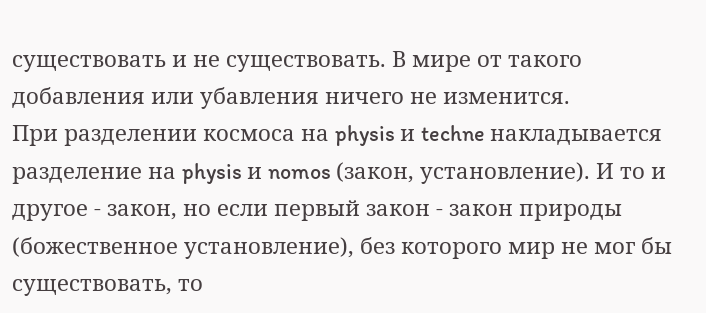существовать и не существовать. В мире от такого добавления или убавления ничего не изменится.
При разделении космоса на physis и techne накладывается разделение на physis и nomos (закон, установление). И то и другое - закон, но если первый закон - закон природы (божественное установление), без которого мир не мог бы существовать, то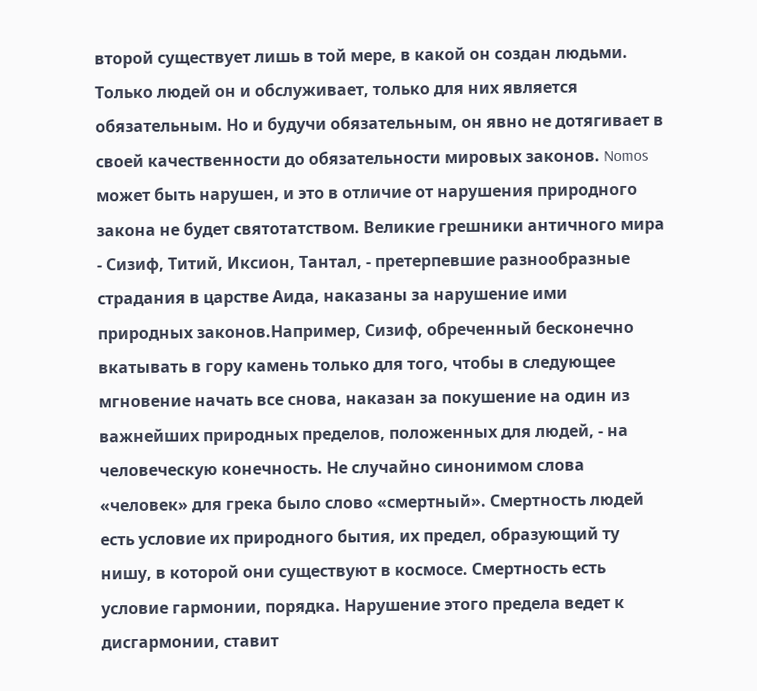второй существует лишь в той мере, в какой он создан людьми. Только людей он и обслуживает, только для них является обязательным. Но и будучи обязательным, он явно не дотягивает в своей качественности до обязательности мировых законов. Nomos может быть нарушен, и это в отличие от нарушения природного закона не будет святотатством. Великие грешники античного мира - Сизиф, Титий, Иксион, Тантал, - претерпевшие разнообразные страдания в царстве Аида, наказаны за нарушение ими природных законов.Например, Сизиф, обреченный бесконечно вкатывать в гору камень только для того, чтобы в следующее мгновение начать все снова, наказан за покушение на один из важнейших природных пределов, положенных для людей, - на человеческую конечность. Не случайно синонимом слова «человек» для грека было слово «смертный». Смертность людей есть условие их природного бытия, их предел, образующий ту нишу, в которой они существуют в космосе. Смертность есть условие гармонии, порядка. Нарушение этого предела ведет к дисгармонии, ставит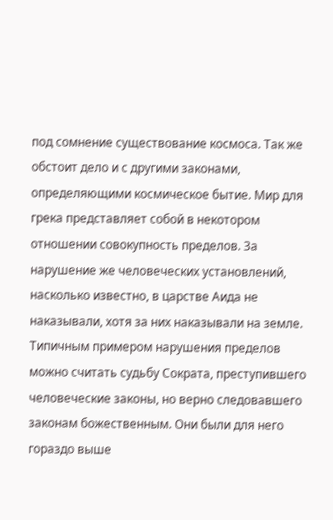под сомнение существование космоса. Так же обстоит дело и с другими законами, определяющими космическое бытие. Мир для грека представляет собой в некотором отношении совокупность пределов. За нарушение же человеческих установлений, насколько известно, в царстве Аида не наказывали, хотя за них наказывали на земле.
Типичным примером нарушения пределов можно считать судьбу Сократа, преступившего человеческие законы, но верно следовавшего законам божественным. Они были для него гораздо выше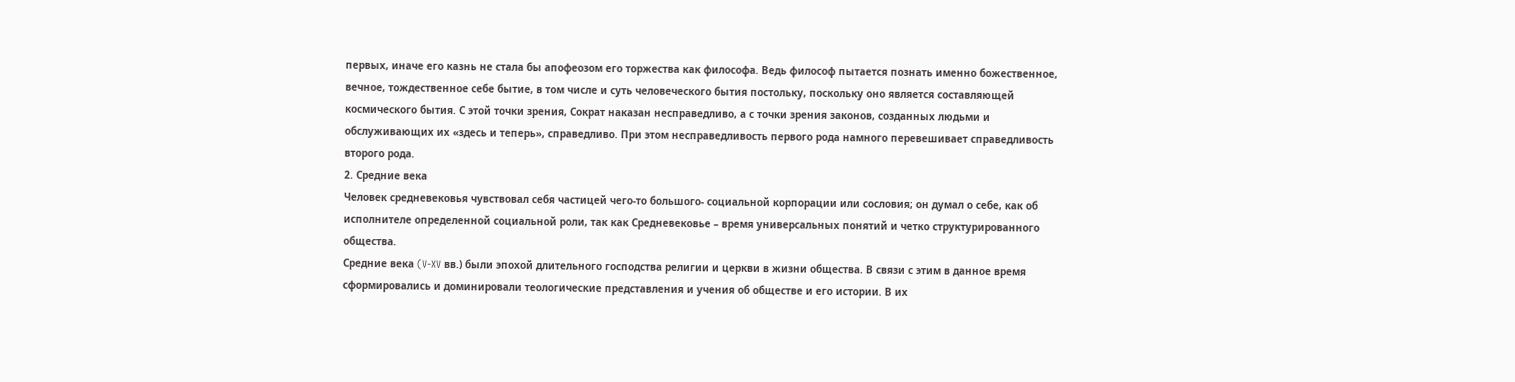первых, иначе его казнь не стала бы апофеозом его торжества как философа. Ведь философ пытается познать именно божественное, вечное, тождественное себе бытие, в том числе и суть человеческого бытия постольку, поскольку оно является составляющей космического бытия. С этой точки зрения, Сократ наказан несправедливо, а с точки зрения законов, созданных людьми и обслуживающих их «здесь и теперь», справедливо. При этом несправедливость первого рода намного перевешивает справедливость второго рода.
2. Средние века
Человек средневековья чувствовал себя частицей чего-то большого- социальной корпорации или сословия; он думал о себе, как об исполнителе определенной социальной роли, так как Средневековье – время универсальных понятий и четко структурированного общества.
Средние века (V-XV вв.) были эпохой длительного господства религии и церкви в жизни общества. В связи с этим в данное время сформировались и доминировали теологические представления и учения об обществе и его истории. В их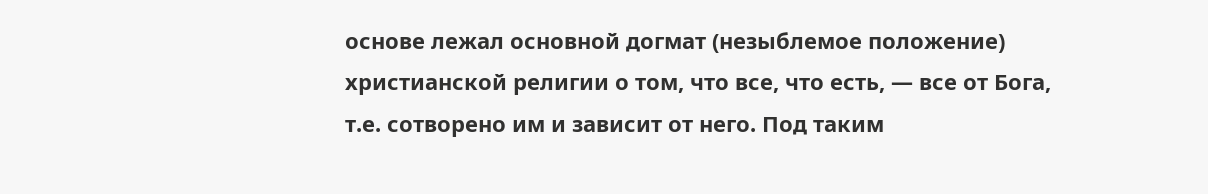основе лежал основной догмат (незыблемое положение) христианской религии о том, что все, что есть, — все от Бога, т.е. сотворено им и зависит от него. Под таким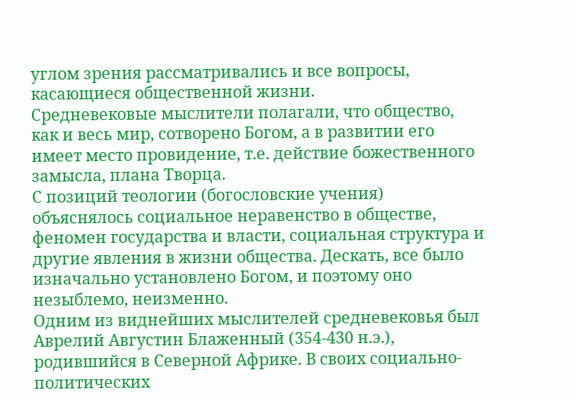углом зрения рассматривались и все вопросы, касающиеся общественной жизни.
Средневековые мыслители полагали, что общество, как и весь мир, сотворено Богом, а в развитии его имеет место провидение, т.е. действие божественного замысла, плана Творца.
С позиций теологии (богословские учения) объяснялось социальное неравенство в обществе, феномен государства и власти, социальная структура и другие явления в жизни общества. Дескать, все было изначально установлено Богом, и поэтому оно незыблемо, неизменно.
Одним из виднейших мыслителей средневековья был Аврелий Августин Блаженный (354-430 н.э.), родившийся в Северной Африке. В своих социально-политических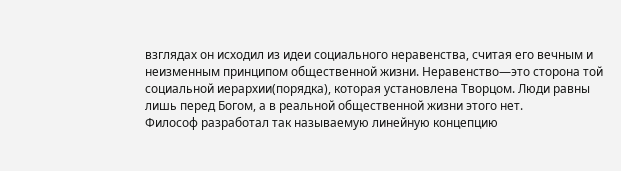взглядах он исходил из идеи социального неравенства, считая его вечным и неизменным принципом общественной жизни. Неравенство—это сторона той социальной иерархии(порядка), которая установлена Творцом. Люди равны лишь перед Богом, а в реальной общественной жизни этого нет.
Философ разработал так называемую линейную концепцию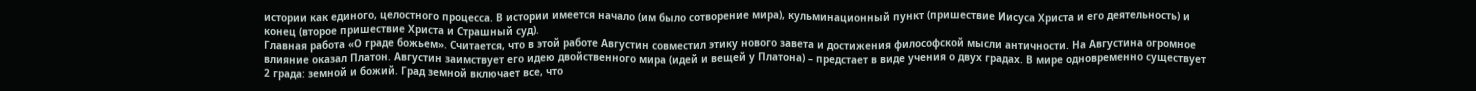истории как единого, целостного процесса. В истории имеется начало (им было сотворение мира), кульминационный пункт (пришествие Иисуса Христа и его деятельность) и конец (второе пришествие Христа и Страшный суд).
Главная работа «О граде божьем». Считается, что в этой работе Августин совместил этику нового завета и достижения философской мысли античности. На Августина огромное влияние оказал Платон. Августин заимствует его идею двойственного мира (идей и вещей у Платона) – предстает в виде учения о двух градах. В мире одновременно существует 2 града: земной и божий. Град земной включает все, что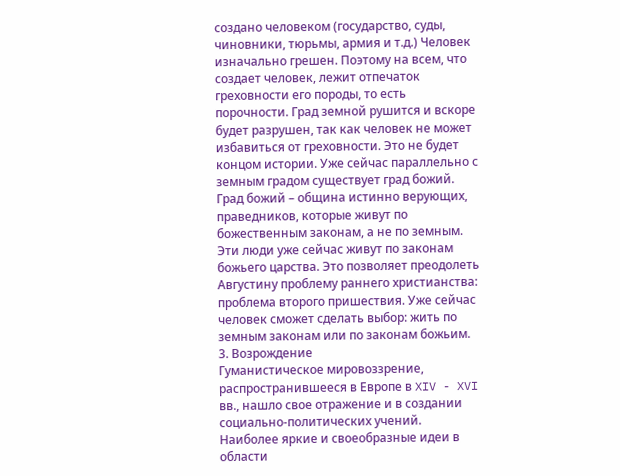создано человеком (государство, суды, чиновники, тюрьмы, армия и т.д.) Человек изначально грешен. Поэтому на всем, что создает человек, лежит отпечаток греховности его породы, то есть порочности. Град земной рушится и вскоре будет разрушен, так как человек не может избавиться от греховности. Это не будет концом истории. Уже сейчас параллельно с земным градом существует град божий. Град божий – община истинно верующих, праведников, которые живут по божественным законам, а не по земным. Эти люди уже сейчас живут по законам божьего царства. Это позволяет преодолеть Августину проблему раннего христианства: проблема второго пришествия. Уже сейчас человек сможет сделать выбор: жить по земным законам или по законам божьим.
3. Возрождение
Гуманистическое мировоззрение, распространившееся в Европе в XIV - XVI вв., нашло свое отражение и в создании социально-политических учений. Наиболее яркие и своеобразные идеи в области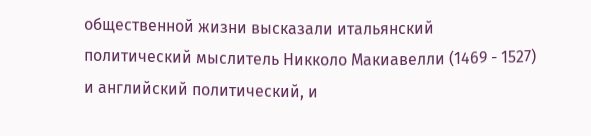общественной жизни высказали итальянский политический мыслитель Никколо Макиавелли (1469 - 1527) и английский политический, и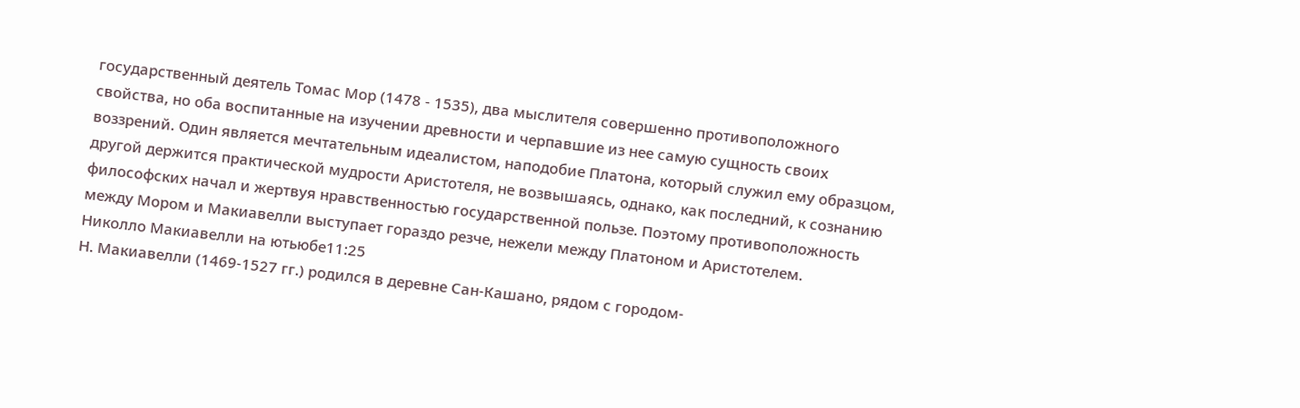государственный деятель Томас Мор (1478 - 1535), два мыслителя совершенно противоположного свойства, но оба воспитанные на изучении древности и черпавшие из нее самую сущность своих воззрений. Один является мечтательным идеалистом, наподобие Платона, который служил ему образцом, другой держится практической мудрости Аристотеля, не возвышаясь, однако, как последний, к сознанию философских начал и жертвуя нравственностью государственной пользе. Поэтому противоположность между Мором и Макиавелли выступает гораздо резче, нежели между Платоном и Аристотелем.
Николло Макиавелли на ютьюбе11:25
Н. Макиавелли (1469-1527 гг.) родился в деревне Сан-Кашано, рядом с городом-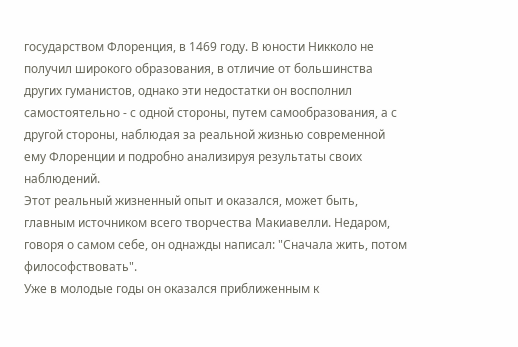государством Флоренция, в 1469 году. В юности Никколо не получил широкого образования, в отличие от большинства других гуманистов, однако эти недостатки он восполнил самостоятельно - с одной стороны, путем самообразования, а с другой стороны, наблюдая за реальной жизнью современной ему Флоренции и подробно анализируя результаты своих наблюдений.
Этот реальный жизненный опыт и оказался, может быть, главным источником всего творчества Макиавелли. Недаром, говоря о самом себе, он однажды написал: "Сначала жить, потом философствовать".
Уже в молодые годы он оказался приближенным к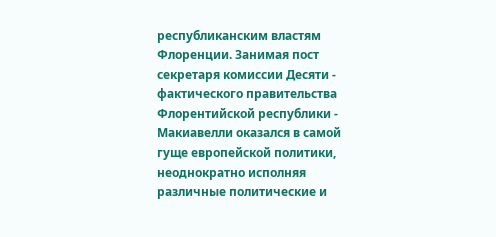республиканским властям Флоренции. Занимая пост секретаря комиссии Десяти - фактического правительства Флорентийской республики - Макиавелли оказался в самой гуще европейской политики, неоднократно исполняя различные политические и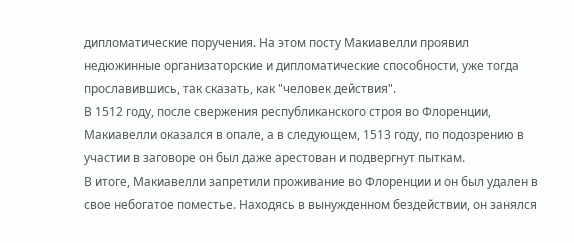дипломатические поручения. На этом посту Макиавелли проявил недюжинные организаторские и дипломатические способности, уже тогда прославившись, так сказать, как "человек действия".
В 1512 году, после свержения республиканского строя во Флоренции, Макиавелли оказался в опале, а в следующем, 1513 году, по подозрению в участии в заговоре он был даже арестован и подвергнут пыткам.
В итоге, Макиавелли запретили проживание во Флоренции и он был удален в свое небогатое поместье. Находясь в вынужденном бездействии, он занялся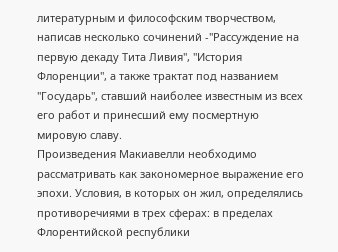литературным и философским творчеством, написав несколько сочинений -"Рассуждение на первую декаду Тита Ливия", "История Флоренции", а также трактат под названием "Государь", ставший наиболее известным из всех его работ и принесший ему посмертную мировую славу.
Произведения Макиавелли необходимо рассматривать как закономерное выражение его эпохи. Условия, в которых он жил, определялись противоречиями в трех сферах: в пределах Флорентийской республики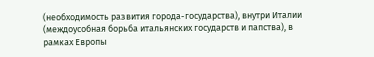(необходимость развития города-государства), внутри Италии (междоусобная борьба итальянских государств и папства), в рамках Европы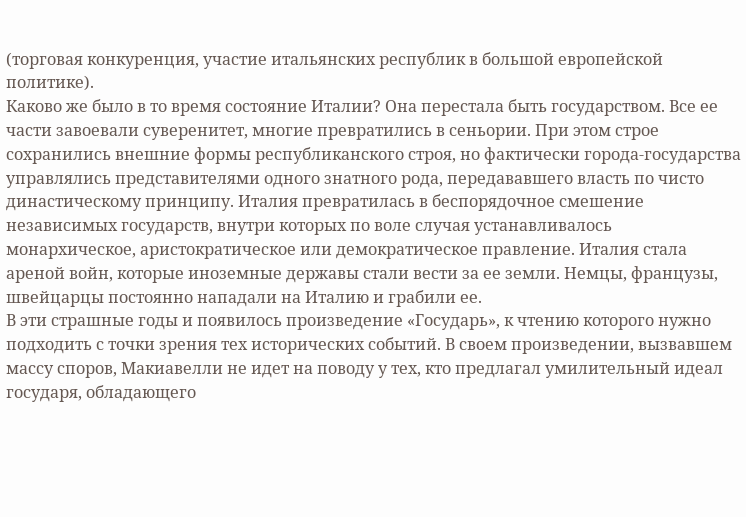(торговая конкуренция, участие итальянских республик в большой европейской политике).
Каково же было в то время состояние Италии? Она перестала быть государством. Все ее части завоевали суверенитет, многие превратились в сеньории. При этом строе сохранились внешние формы республиканского строя, но фактически города-государства управлялись представителями одного знатного рода, передававшего власть по чисто династическому принципу. Италия превратилась в беспорядочное смешение независимых государств, внутри которых по воле случая устанавливалось монархическое, аристократическое или демократическое правление. Италия стала ареной войн, которые иноземные державы стали вести за ее земли. Немцы, французы, швейцарцы постоянно нападали на Италию и грабили ее.
В эти страшные годы и появилось произведение «Государь», к чтению которого нужно подходить с точки зрения тех исторических событий. В своем произведении, вызвавшем массу споров, Макиавелли не идет на поводу у тех, кто предлагал умилительный идеал государя, обладающего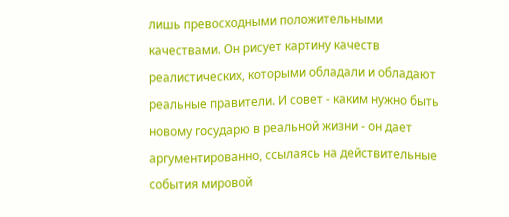лишь превосходными положительными качествами. Он рисует картину качеств реалистических, которыми обладали и обладают реальные правители. И совет - каким нужно быть новому государю в реальной жизни - он дает аргументированно, ссылаясь на действительные события мировой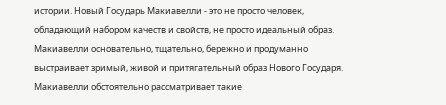истории. Новый Государь Макиавелли - это не просто человек, обладающий набором качеств и свойств, не просто идеальный образ. Макиавелли основательно, тщательно, бережно и продуманно выстраивает зримый, живой и притягательный образ Нового Государя. Макиавелли обстоятельно рассматривает такие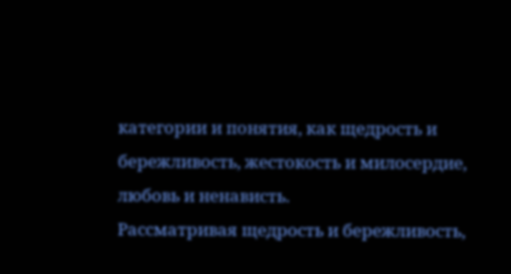категории и понятия, как щедрость и бережливость, жестокость и милосердие, любовь и ненависть.
Рассматривая щедрость и бережливость,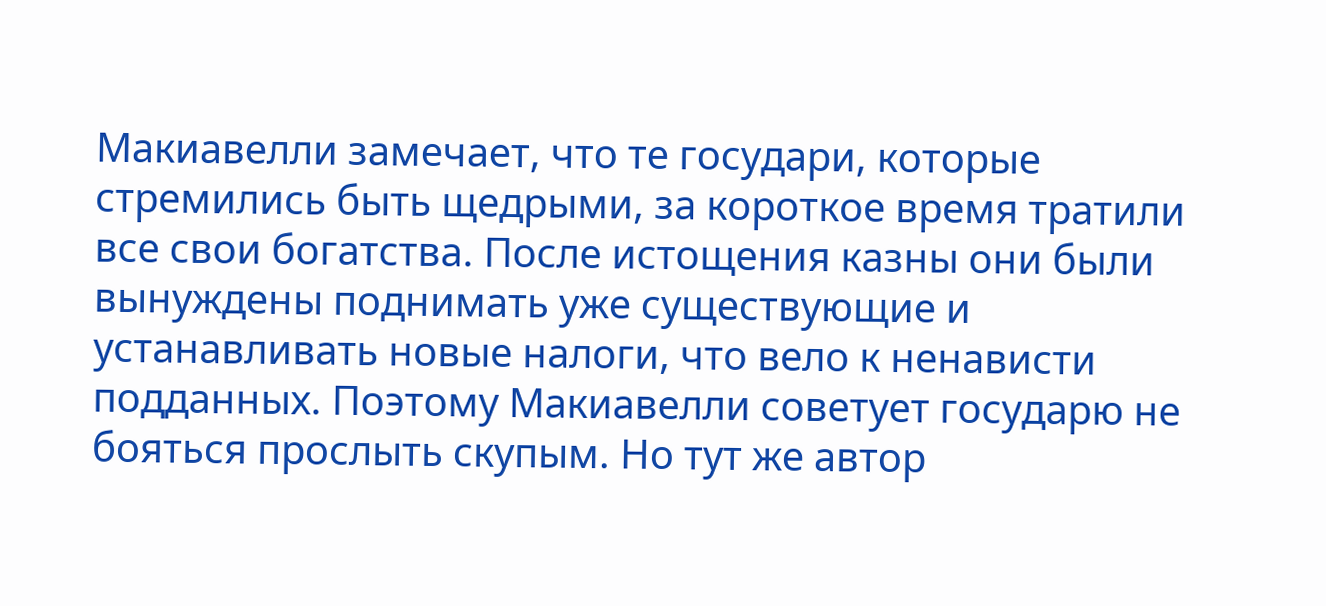Макиавелли замечает, что те государи, которые стремились быть щедрыми, за короткое время тратили все свои богатства. После истощения казны они были вынуждены поднимать уже существующие и устанавливать новые налоги, что вело к ненависти подданных. Поэтому Макиавелли советует государю не бояться прослыть скупым. Но тут же автор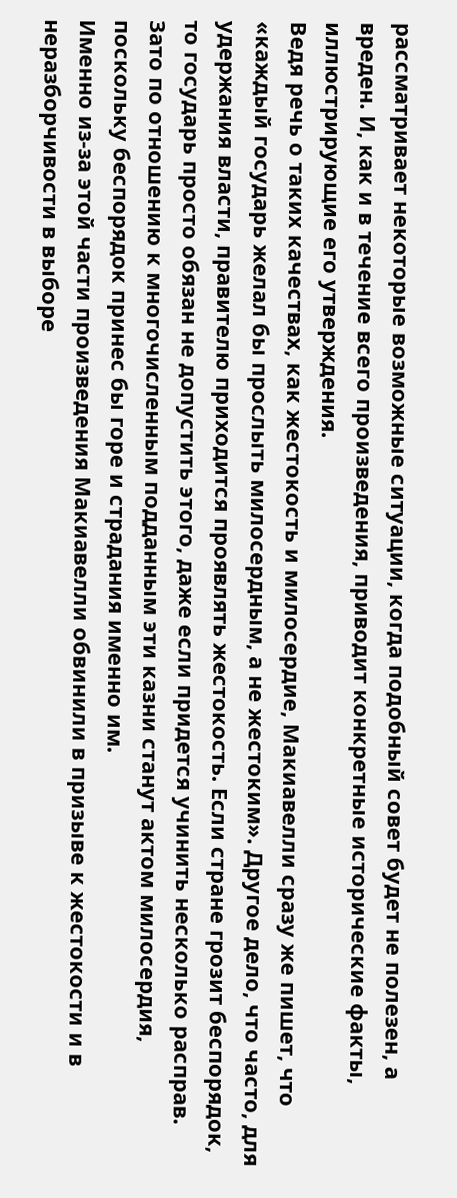рассматривает некоторые возможные ситуации, когда подобный совет будет не полезен, а вреден. И, как и в течение всего произведения, приводит конкретные исторические факты, иллюстрирующие его утверждения.
Ведя речь о таких качествах, как жестокость и милосердие, Макиавелли сразу же пишет, что «каждый государь желал бы прослыть милосердным, а не жестоким». Другое дело, что часто, для удержания власти, правителю приходится проявлять жестокость. Если стране грозит беспорядок, то государь просто обязан не допустить этого, даже если придется учинить несколько расправ. Зато по отношению к многочисленным подданным эти казни станут актом милосердия, поскольку беспорядок принес бы горе и страдания именно им.
Именно из-за этой части произведения Макиавелли обвинили в призыве к жестокости и в неразборчивости в выборе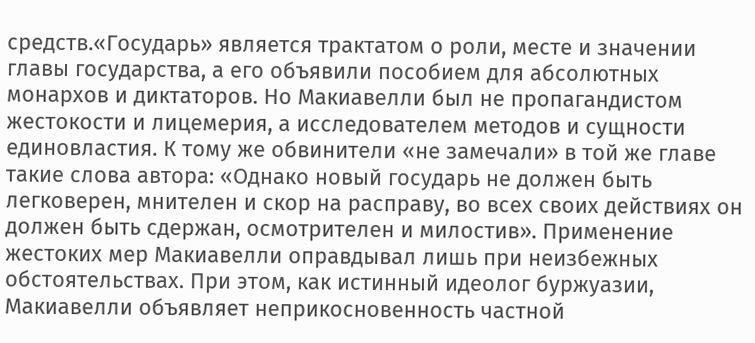средств.«Государь» является трактатом о роли, месте и значении главы государства, а его объявили пособием для абсолютных монархов и диктаторов. Но Макиавелли был не пропагандистом жестокости и лицемерия, а исследователем методов и сущности единовластия. К тому же обвинители «не замечали» в той же главе такие слова автора: «Однако новый государь не должен быть легковерен, мнителен и скор на расправу, во всех своих действиях он должен быть сдержан, осмотрителен и милостив». Применение жестоких мер Макиавелли оправдывал лишь при неизбежных обстоятельствах. При этом, как истинный идеолог буржуазии, Макиавелли объявляет неприкосновенность частной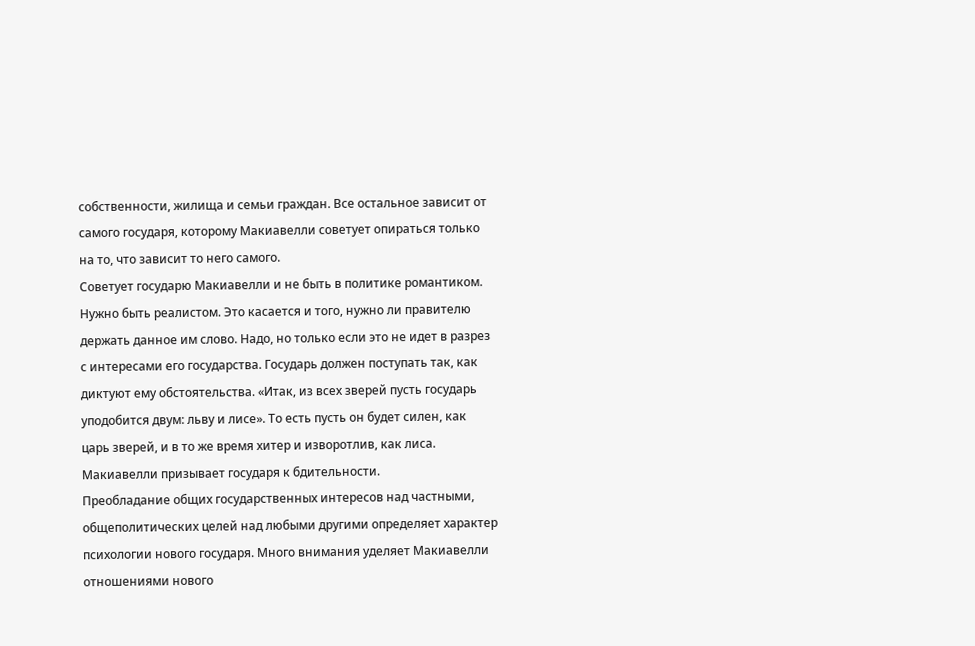собственности, жилища и семьи граждан. Все остальное зависит от самого государя, которому Макиавелли советует опираться только на то, что зависит то него самого.
Советует государю Макиавелли и не быть в политике романтиком. Нужно быть реалистом. Это касается и того, нужно ли правителю держать данное им слово. Надо, но только если это не идет в разрез с интересами его государства. Государь должен поступать так, как диктуют ему обстоятельства. «Итак, из всех зверей пусть государь уподобится двум: льву и лисе». То есть пусть он будет силен, как царь зверей, и в то же время хитер и изворотлив, как лиса. Макиавелли призывает государя к бдительности.
Преобладание общих государственных интересов над частными, общеполитических целей над любыми другими определяет характер психологии нового государя. Много внимания уделяет Макиавелли отношениями нового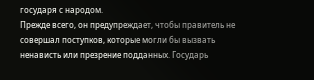государя с народом.
Прежде всего, он предупреждает, чтобы правитель не совершал поступков, которые могли бы вызвать ненависть или презрение подданных. Государь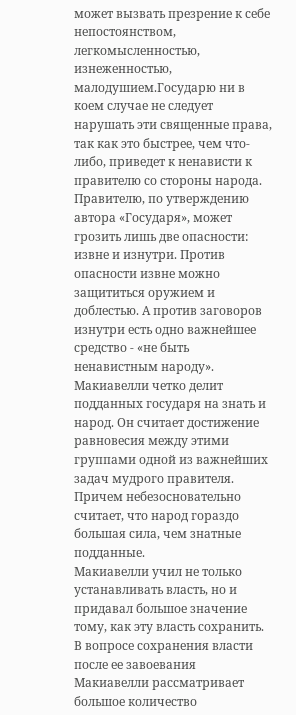может вызвать презрение к себе непостоянством, легкомысленностью, изнеженностью, малодушием.Государю ни в коем случае не следует нарушать эти священные права, так как это быстрее, чем что-либо, приведет к ненависти к правителю со стороны народа.
Правителю, по утверждению автора «Государя», может грозить лишь две опасности: извне и изнутри. Против опасности извне можно защититься оружием и доблестью. А против заговоров изнутри есть одно важнейшее средство - «не быть ненавистным народу».
Макиавелли четко делит подданных государя на знать и народ. Он считает достижение равновесия между этими группами одной из важнейших задач мудрого правителя. Причем небезосновательно считает, что народ гораздо большая сила, чем знатные подданные.
Макиавелли учил не только устанавливать власть, но и придавал большое значение тому, как эту власть сохранить. В вопросе сохранения власти после ее завоевания Макиавелли рассматривает большое количество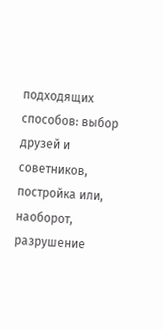подходящих способов: выбор друзей и советников, постройка или, наоборот, разрушение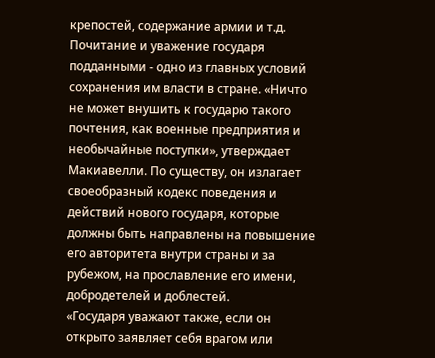крепостей, содержание армии и т.д.
Почитание и уважение государя подданными - одно из главных условий сохранения им власти в стране. «Ничто не может внушить к государю такого почтения, как военные предприятия и необычайные поступки», утверждает Макиавелли. По существу, он излагает своеобразный кодекс поведения и действий нового государя, которые должны быть направлены на повышение его авторитета внутри страны и за рубежом, на прославление его имени, добродетелей и доблестей.
«Государя уважают также, если он открыто заявляет себя врагом или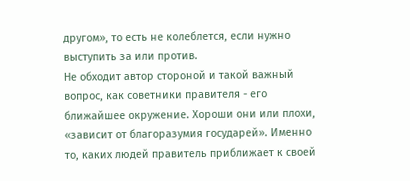другом», то есть не колеблется, если нужно выступить за или против.
Не обходит автор стороной и такой важный вопрос, как советники правителя - его ближайшее окружение. Хороши они или плохи, «зависит от благоразумия государей». Именно то, каких людей правитель приближает к своей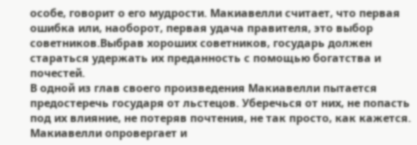особе, говорит о его мудрости. Макиавелли считает, что первая ошибка или, наоборот, первая удача правителя, это выбор советников.Выбрав хороших советников, государь должен стараться удержать их преданность с помощью богатства и почестей.
В одной из глав своего произведения Макиавелли пытается предостеречь государя от льстецов. Уберечься от них, не попасть под их влияние, не потеряв почтения, не так просто, как кажется.
Макиавелли опровергает и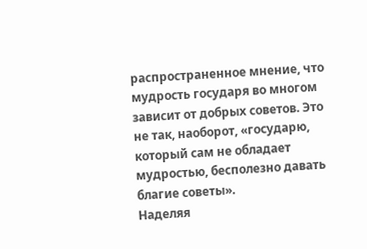распространенное мнение, что мудрость государя во многом зависит от добрых советов. Это не так, наоборот, «государю, который сам не обладает мудростью, бесполезно давать благие советы».
Наделяя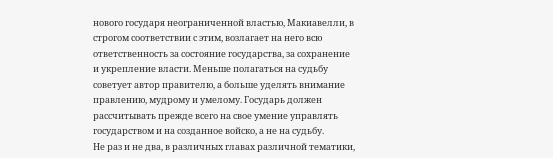нового государя неограниченной властью, Макиавелли, в строгом соответствии с этим, возлагает на него всю ответственность за состояние государства, за сохранение и укрепление власти. Меньше полагаться на судьбу советует автор правителю, а больше уделять внимание правлению, мудрому и умелому. Государь должен рассчитывать прежде всего на свое умение управлять государством и на созданное войско, а не на судьбу.
Не раз и не два, в различных главах различной тематики,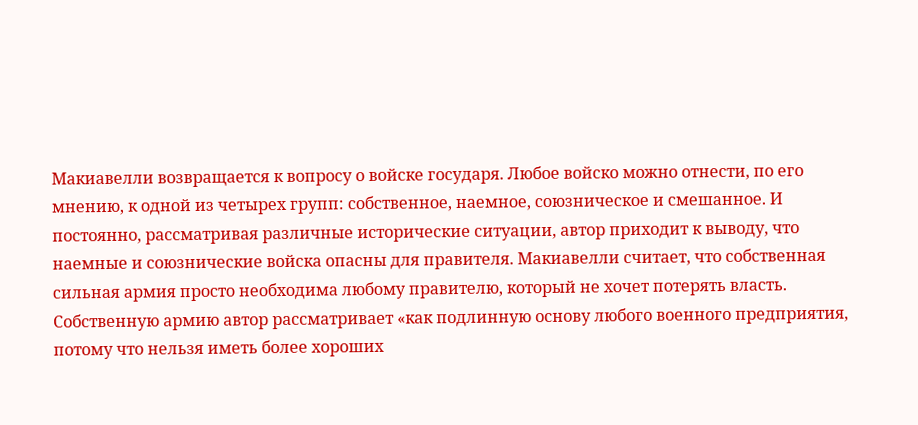Макиавелли возвращается к вопросу о войске государя. Любое войско можно отнести, по его мнению, к одной из четырех групп: собственное, наемное, союзническое и смешанное. И постоянно, рассматривая различные исторические ситуации, автор приходит к выводу, что наемные и союзнические войска опасны для правителя. Макиавелли считает, что собственная сильная армия просто необходима любому правителю, который не хочет потерять власть. Собственную армию автор рассматривает «как подлинную основу любого военного предприятия, потому что нельзя иметь более хороших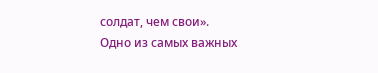солдат, чем свои».
Одно из самых важных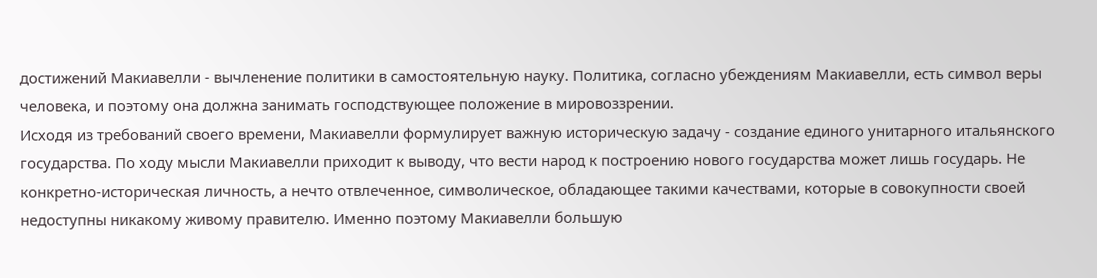достижений Макиавелли - вычленение политики в самостоятельную науку. Политика, согласно убеждениям Макиавелли, есть символ веры человека, и поэтому она должна занимать господствующее положение в мировоззрении.
Исходя из требований своего времени, Макиавелли формулирует важную историческую задачу - создание единого унитарного итальянского государства. По ходу мысли Макиавелли приходит к выводу, что вести народ к построению нового государства может лишь государь. Не конкретно-историческая личность, а нечто отвлеченное, символическое, обладающее такими качествами, которые в совокупности своей недоступны никакому живому правителю. Именно поэтому Макиавелли большую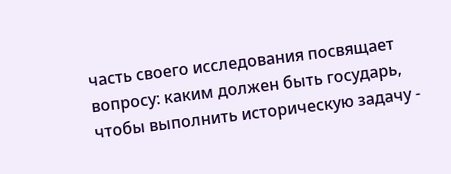часть своего исследования посвящает вопросу: каким должен быть государь, чтобы выполнить историческую задачу -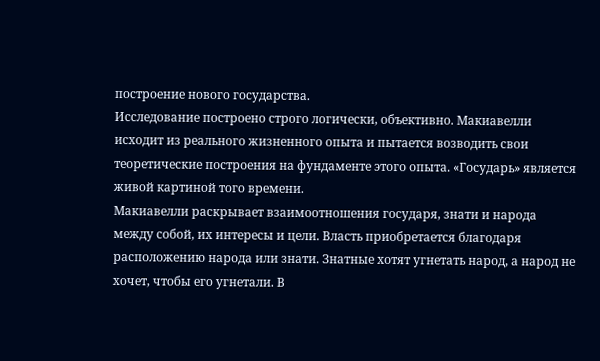построение нового государства.
Исследование построено строго логически, объективно. Макиавелли исходит из реального жизненного опыта и пытается возводить свои теоретические построения на фундаменте этого опыта. «Государь» является живой картиной того времени.
Макиавелли раскрывает взаимоотношения государя, знати и народа между собой, их интересы и цели. Власть приобретается благодаря расположению народа или знати. Знатные хотят угнетать народ, а народ не хочет, чтобы его угнетали. В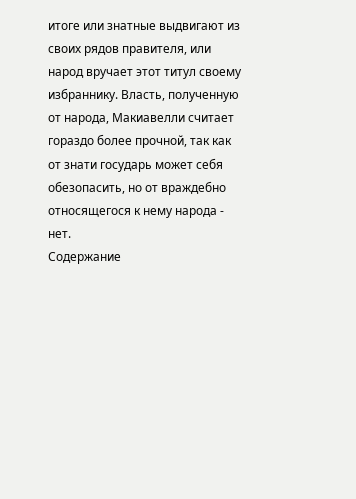итоге или знатные выдвигают из своих рядов правителя, или народ вручает этот титул своему избраннику. Власть, полученную от народа, Макиавелли считает гораздо более прочной, так как от знати государь может себя обезопасить, но от враждебно относящегося к нему народа - нет.
Содержание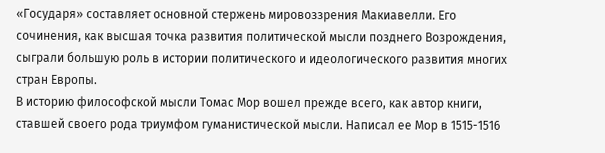«Государя» составляет основной стержень мировоззрения Макиавелли. Его сочинения, как высшая точка развития политической мысли позднего Возрождения, сыграли большую роль в истории политического и идеологического развития многих стран Европы.
В историю философской мысли Томас Мор вошел прежде всего, как автор книги, ставшей своего рода триумфом гуманистической мысли. Написал ее Мор в 1515-1516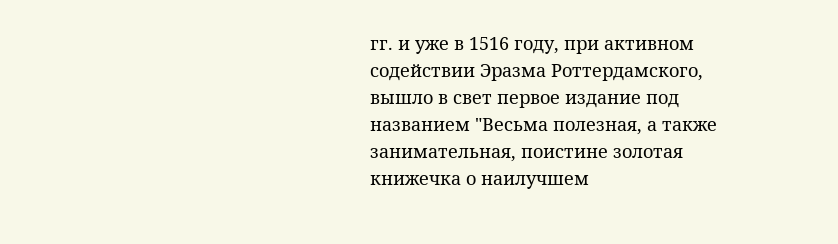гг. и уже в 1516 году, при активном содействии Эразма Роттердамского, вышло в свет первое издание под названием "Весьма полезная, а также занимательная, поистине золотая книжечка о наилучшем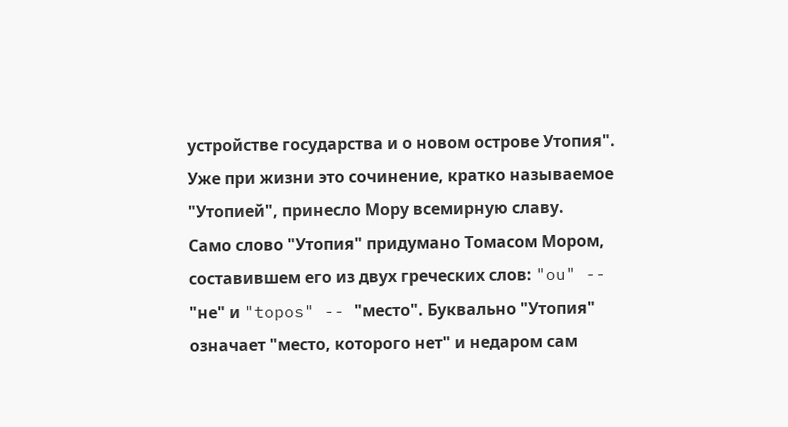устройстве государства и о новом острове Утопия". Уже при жизни это сочинение, кратко называемое "Утопией", принесло Мору всемирную славу.
Само слово "Утопия" придумано Томасом Мором, составившем его из двух греческих слов: "ou" -- "не" и "topos" -- "место". Буквально "Утопия" означает "место, которого нет" и недаром сам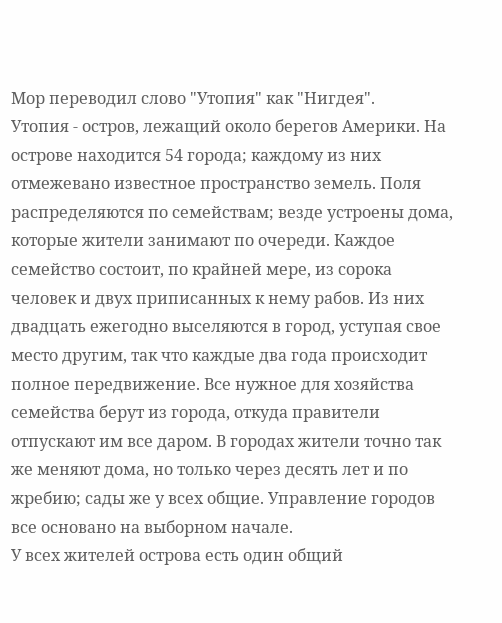Мор переводил слово "Утопия" как "Нигдея".
Утопия - остров, лежащий около берегов Америки. На острове находится 54 города; каждому из них отмежевано известное пространство земель. Поля распределяются по семействам; везде устроены дома, которые жители занимают по очереди. Каждое семейство состоит, по крайней мере, из сорока человек и двух приписанных к нему рабов. Из них двадцать ежегодно выселяются в город, уступая свое место другим, так что каждые два года происходит полное передвижение. Все нужное для хозяйства семейства берут из города, откуда правители отпускают им все даром. В городах жители точно так же меняют дома, но только через десять лет и по жребию; сады же у всех общие. Управление городов все основано на выборном начале.
У всех жителей острова есть один общий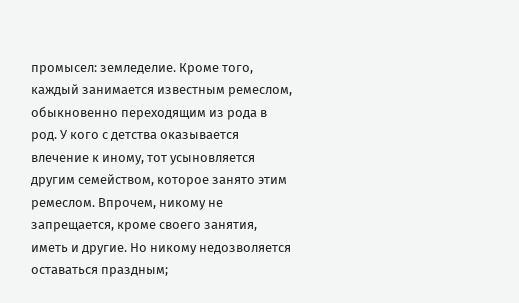промысел: земледелие. Кроме того, каждый занимается известным ремеслом, обыкновенно переходящим из рода в род. У кого с детства оказывается влечение к иному, тот усыновляется другим семейством, которое занято этим ремеслом. Впрочем, никому не запрещается, кроме своего занятия, иметь и другие. Но никому недозволяется оставаться праздным;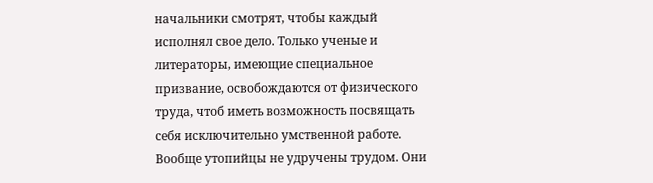начальники смотрят, чтобы каждый исполнял свое дело. Только ученые и литераторы, имеющие специальное призвание, освобождаются от физического труда, чтоб иметь возможность посвящать себя исключительно умственной работе. Вообще утопийцы не удручены трудом. Они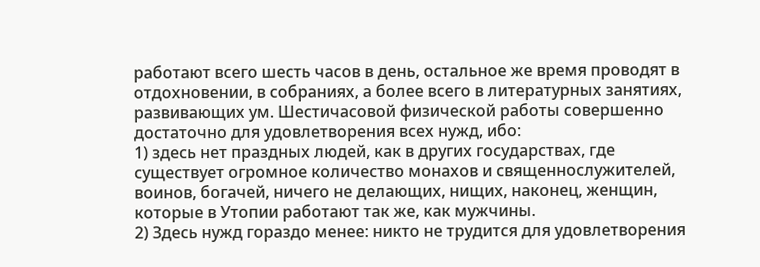работают всего шесть часов в день, остальное же время проводят в отдохновении, в собраниях, а более всего в литературных занятиях, развивающих ум. Шестичасовой физической работы совершенно достаточно для удовлетворения всех нужд, ибо:
1) здесь нет праздных людей, как в других государствах, где существует огромное количество монахов и священнослужителей, воинов, богачей, ничего не делающих, нищих, наконец, женщин, которые в Утопии работают так же, как мужчины.
2) Здесь нужд гораздо менее: никто не трудится для удовлетворения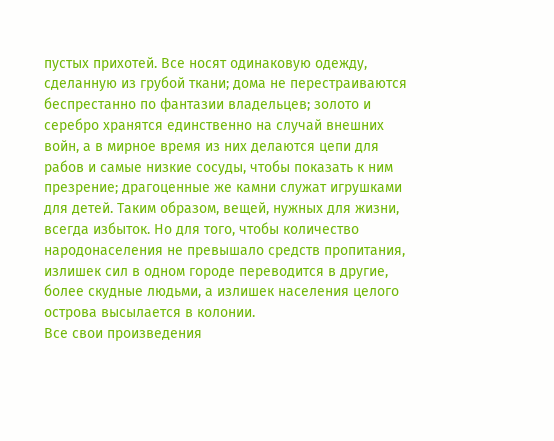пустых прихотей. Все носят одинаковую одежду, сделанную из грубой ткани; дома не перестраиваются беспрестанно по фантазии владельцев; золото и серебро хранятся единственно на случай внешних войн, а в мирное время из них делаются цепи для рабов и самые низкие сосуды, чтобы показать к ним презрение; драгоценные же камни служат игрушками для детей. Таким образом, вещей, нужных для жизни, всегда избыток. Но для того, чтобы количество народонаселения не превышало средств пропитания, излишек сил в одном городе переводится в другие, более скудные людьми, а излишек населения целого острова высылается в колонии.
Все свои произведения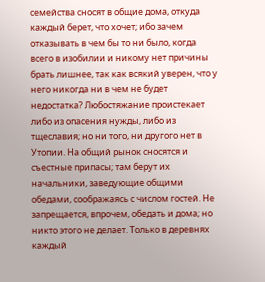семейства сносят в общие дома, откуда каждый берет, что хочет; ибо зачем отказывать в чем бы то ни было, когда всего в изобилии и никому нет причины брать лишнее, так как всякий уверен, что у него никогда ни в чем не будет недостатка? Любостяжание проистекает либо из опасения нужды, либо из тщеславия; но ни того, ни другого нет в Утопии. На общий рынок сносятся и съестные припасы; там берут их начальники, заведующие общими обедами, соображаясь с числом гостей. Не запрещается, впрочем, обедать и дома; но никто этого не делает. Только в деревнях каждый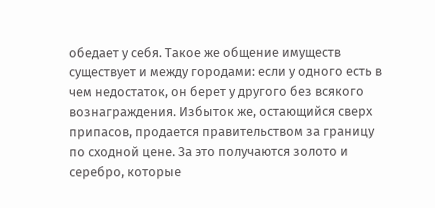обедает у себя. Такое же общение имуществ существует и между городами: если у одного есть в чем недостаток, он берет у другого без всякого вознаграждения. Избыток же, остающийся сверх припасов, продается правительством за границу по сходной цене. За это получаются золото и серебро, которые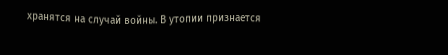хранятся на случай войны. В утопии признается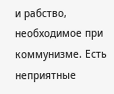и рабство, необходимое при коммунизме. Есть неприятные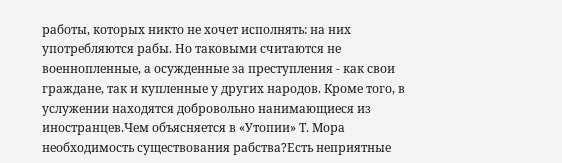работы, которых никто не хочет исполнять: на них употребляются рабы. Но таковыми считаются не военнопленные, а осужденные за преступления - как свои граждане, так и купленные у других народов. Кроме того, в услужении находятся добровольно нанимающиеся из иностранцев.Чем объясняется в «Утопии» Т. Мора необходимость существования рабства?Есть неприятные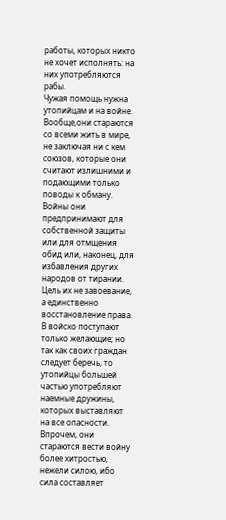работы, которых никто не хочет исполнять: на них употребляются рабы.
Чужая помощь нужна утопийцам и на войне. Вообще,они стараются со всеми жить в мире, не заключая ни с кем союзов, которые они считают излишними и подающими только поводы к обману. Войны они предпринимают для собственной защиты или для отмщения обид или, наконец, для избавления других народов от тирании. Цель их не завоевание, а единственно восстановление права. В войско поступают только желающие; но так как своих граждан следует беречь, то утопийцы большей частью употребляют наемные дружины, которых выставляют на все опасности. Впрочем, они стараются вести войну более хитростью, нежели силою, ибо сила составляет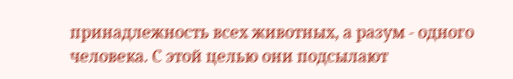принадлежность всех животных, а разум - одного человека. С этой целью они подсылают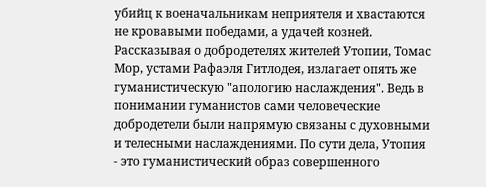убийц к военачальникам неприятеля и хвастаются не кровавыми победами, а удачей козней. Рассказывая о добродетелях жителей Утопии, Томас Мор, устами Рафаэля Гитлодея, излагает опять же гуманистическую "апологию наслаждения". Ведь в понимании гуманистов сами человеческие добродетели были напрямую связаны с духовными и телесными наслаждениями. По сути дела, Утопия - это гуманистический образ совершенного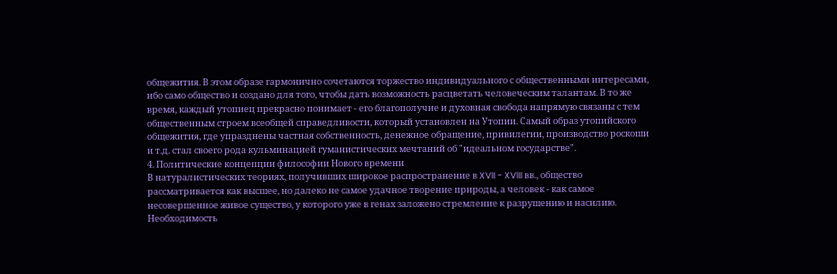общежития. В этом образе гармонично сочетаются торжество индивидуального с общественными интересами, ибо само общество и создано для того, чтобы дать возможность расцветать человеческим талантам. В то же время, каждый утопиец прекрасно понимает - его благополучие и духовная свобода напрямую связаны с тем общественным строем всеобщей справедливости, который установлен на Утопии. Самый образ утопийского общежития, где упразднены частная собственность, денежное обращение, привилегии, производство роскоши и т.д. стал своего рода кульминацией гуманистических мечтаний об "идеальном государстве".
4. Политические концепции философии Нового времени
В натуралистических теориях, получивших широкое распространение в XVII - XVIII вв., общество рассматривается как высшее, но далеко не самое удачное творение природы, а человек - как самое несовершенное живое существо, у которого уже в генах заложено стремление к разрушению и насилию. Необходимость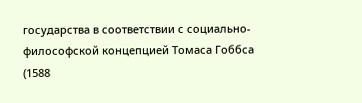государства в соответствии с социально-философской концепцией Томаса Гоббса (1588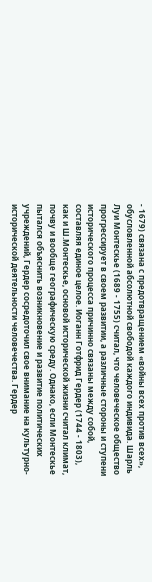- 1679) связана с предотвращением «войны всех против всех», обусловленной абсолютной свободой каждого индивида. Шарль Луи Монтескье (1689 - 1755) считал, что человеческое общество прогрессирует в своем развитии, а различные стороны и ступени исторического процесса причинно связаны между собой, составляя единое целое. Иоганн Готфрид Гердер (1744 - 1803), как и Ш.Монтескье, основой исторической жизни считал климат, почву и вообще географическую среду. Однако, если Монтескье пытался объяснить возникновение и развитие политических учреждений, Гердер сосредоточил свое внимание на культурно-исторической деятельности человечества. Гердер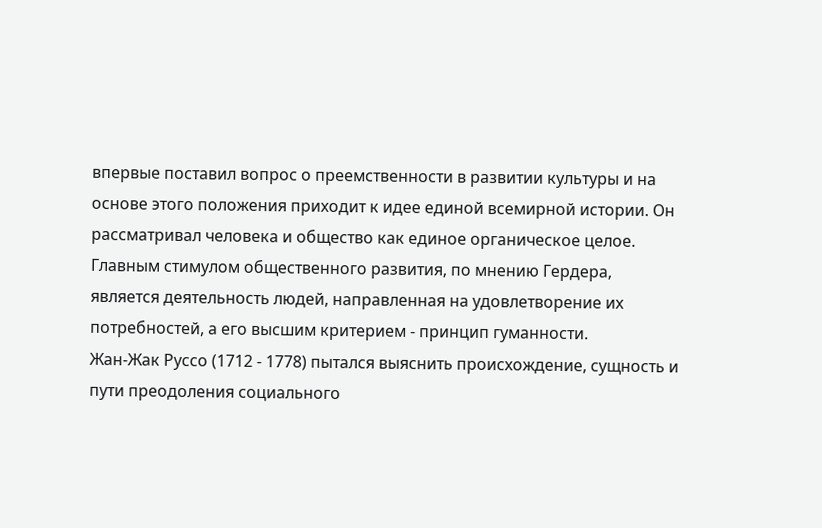впервые поставил вопрос о преемственности в развитии культуры и на основе этого положения приходит к идее единой всемирной истории. Он рассматривал человека и общество как единое органическое целое. Главным стимулом общественного развития, по мнению Гердера, является деятельность людей, направленная на удовлетворение их потребностей, а его высшим критерием - принцип гуманности.
Жан-Жак Руссо (1712 - 1778) пытался выяснить происхождение, сущность и пути преодоления социального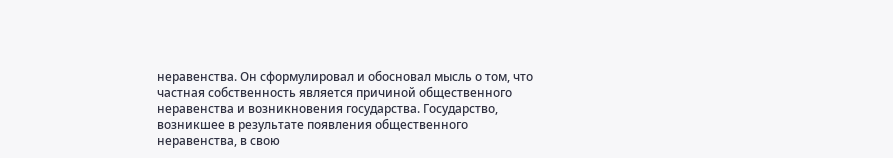неравенства. Он сформулировал и обосновал мысль о том, что частная собственность является причиной общественного неравенства и возникновения государства. Государство, возникшее в результате появления общественного неравенства, в свою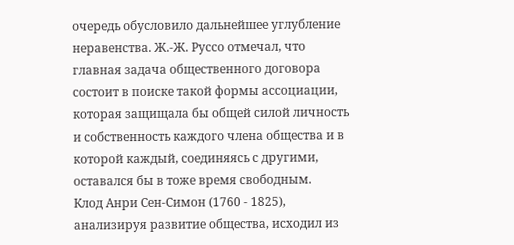очередь обусловило дальнейшее углубление неравенства. Ж.-Ж. Руссо отмечал, что главная задача общественного договора состоит в поиске такой формы ассоциации, которая защищала бы общей силой личность и собственность каждого члена общества и в которой каждый, соединяясь с другими, оставался бы в тоже время свободным.
Клод Анри Сен-Симон (1760 - 1825), анализируя развитие общества, исходил из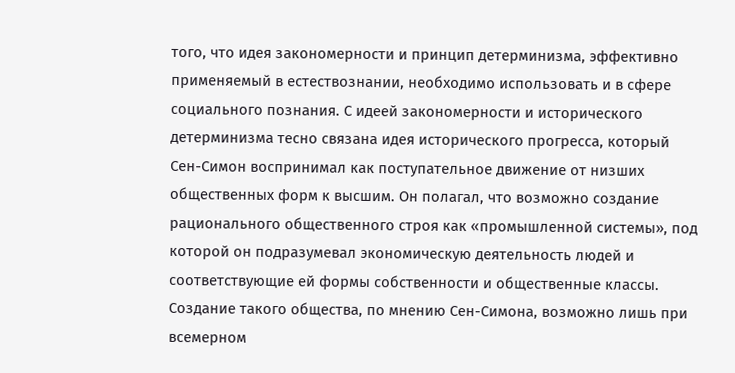того, что идея закономерности и принцип детерминизма, эффективно применяемый в естествознании, необходимо использовать и в сфере социального познания. С идеей закономерности и исторического детерминизма тесно связана идея исторического прогресса, который Сен-Симон воспринимал как поступательное движение от низших общественных форм к высшим. Он полагал, что возможно создание рационального общественного строя как «промышленной системы», под которой он подразумевал экономическую деятельность людей и соответствующие ей формы собственности и общественные классы. Создание такого общества, по мнению Сен-Симона, возможно лишь при всемерном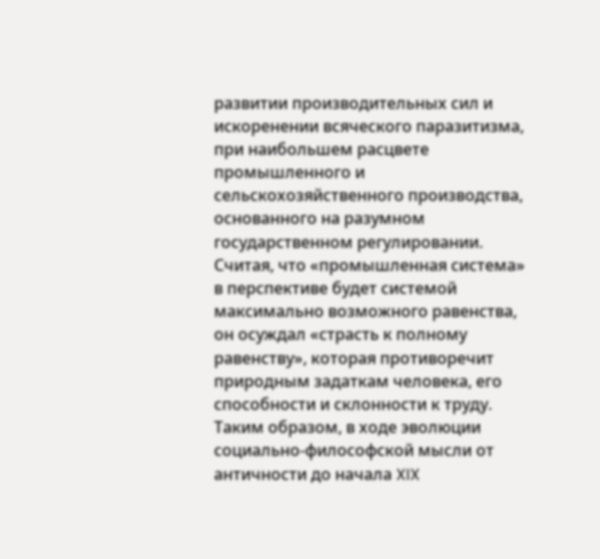развитии производительных сил и искоренении всяческого паразитизма, при наибольшем расцвете промышленного и сельскохозяйственного производства, основанного на разумном государственном регулировании. Считая, что «промышленная система» в перспективе будет системой максимально возможного равенства, он осуждал «страсть к полному равенству», которая противоречит природным задаткам человека, его способности и склонности к труду.
Таким образом, в ходе эволюции социально-философской мысли от античности до начала XIX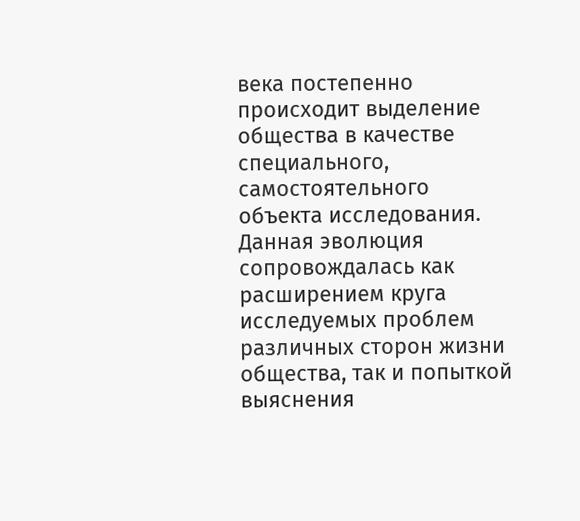века постепенно происходит выделение общества в качестве специального, самостоятельного объекта исследования. Данная эволюция сопровождалась как расширением круга исследуемых проблем различных сторон жизни общества, так и попыткой выяснения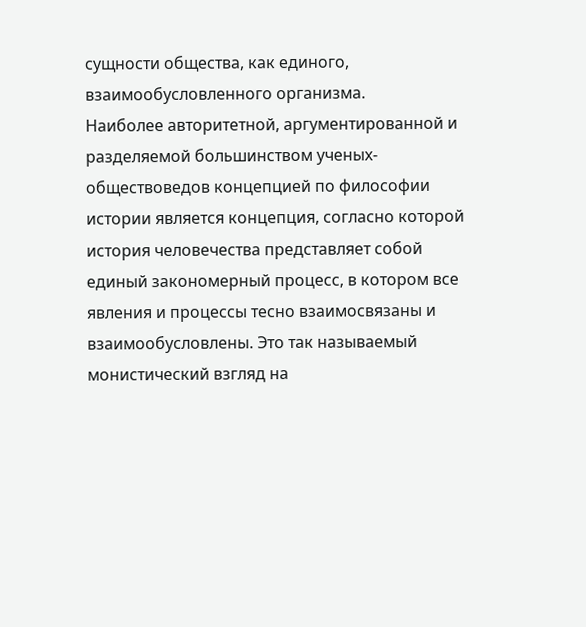сущности общества, как единого, взаимообусловленного организма.
Наиболее авторитетной, аргументированной и разделяемой большинством ученых-обществоведов концепцией по философии истории является концепция, согласно которой история человечества представляет собой единый закономерный процесс, в котором все явления и процессы тесно взаимосвязаны и взаимообусловлены. Это так называемый монистический взгляд на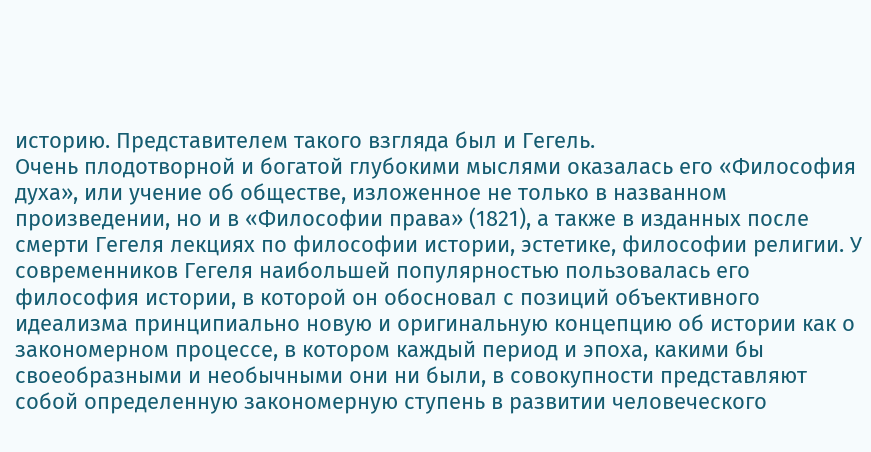историю. Представителем такого взгляда был и Гегель.
Очень плодотворной и богатой глубокими мыслями оказалась его «Философия духа», или учение об обществе, изложенное не только в названном произведении, но и в «Философии права» (1821), а также в изданных после смерти Гегеля лекциях по философии истории, эстетике, философии религии. У современников Гегеля наибольшей популярностью пользовалась его философия истории, в которой он обосновал с позиций объективного идеализма принципиально новую и оригинальную концепцию об истории как о закономерном процессе, в котором каждый период и эпоха, какими бы своеобразными и необычными они ни были, в совокупности представляют собой определенную закономерную ступень в развитии человеческого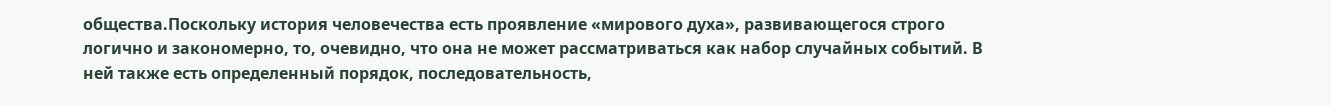общества.Поскольку история человечества есть проявление «мирового духа», развивающегося строго логично и закономерно, то, очевидно, что она не может рассматриваться как набор случайных событий. В ней также есть определенный порядок, последовательность,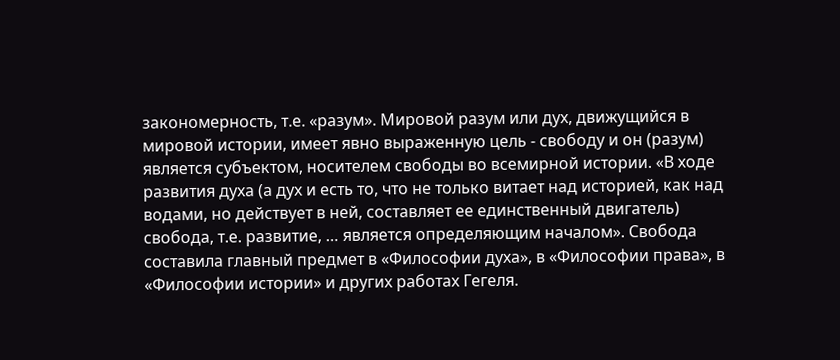закономерность, т.е. «разум». Мировой разум или дух, движущийся в мировой истории, имеет явно выраженную цель - свободу и он (разум) является субъектом, носителем свободы во всемирной истории. «В ходе развития духа (а дух и есть то, что не только витает над историей, как над водами, но действует в ней, составляет ее единственный двигатель) свобода, т.е. развитие, … является определяющим началом». Свобода составила главный предмет в «Философии духа», в «Философии права», в «Философии истории» и других работах Гегеля.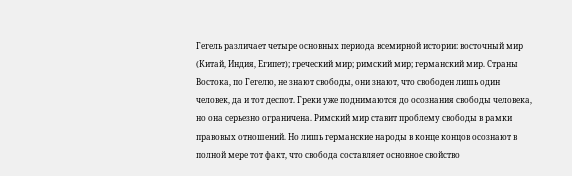Гегель различает четыре основных периода всемирной истории: восточный мир (Китай, Индия, Египет); греческий мир; римский мир; германский мир. Страны Востока, по Гегелю, не знают свободы, они знают, что свободен лишь один человек, да и тот деспот. Греки уже поднимаются до осознания свободы человека, но она серьезно ограничена. Римский мир ставит проблему свободы в рамки правовых отношений. Но лишь германские народы в конце концов осознают в полной мере тот факт, что свобода составляет основное свойство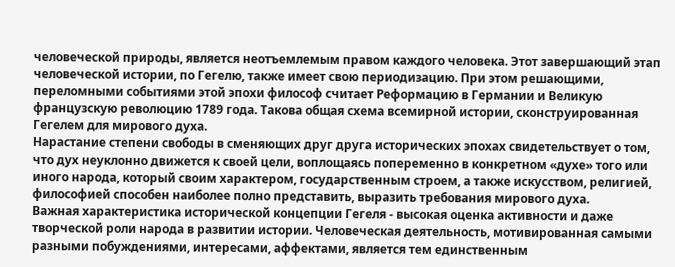человеческой природы, является неотъемлемым правом каждого человека. Этот завершающий этап человеческой истории, по Гегелю, также имеет свою периодизацию. При этом решающими, переломными событиями этой эпохи философ считает Реформацию в Германии и Великую французскую революцию 1789 года. Такова общая схема всемирной истории, сконструированная Гегелем для мирового духа.
Нарастание степени свободы в сменяющих друг друга исторических эпохах свидетельствует о том, что дух неуклонно движется к своей цели, воплощаясь попеременно в конкретном «духе» того или иного народа, который своим характером, государственным строем, а также искусством, религией, философией способен наиболее полно представить, выразить требования мирового духа.
Важная характеристика исторической концепции Гегеля - высокая оценка активности и даже творческой роли народа в развитии истории. Человеческая деятельность, мотивированная самыми разными побуждениями, интересами, аффектами, является тем единственным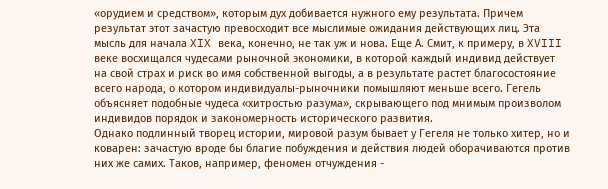«орудием и средством», которым дух добивается нужного ему результата. Причем результат этот зачастую превосходит все мыслимые ожидания действующих лиц. Эта мысль для начала XIX века, конечно, не так уж и нова. Еще А. Смит, к примеру, в XVIII веке восхищался чудесами рыночной экономики, в которой каждый индивид действует на свой страх и риск во имя собственной выгоды, а в результате растет благосостояние всего народа, о котором индивидуалы-рыночники помышляют меньше всего. Гегель объясняет подобные чудеса «хитростью разума», скрывающего под мнимым произволом индивидов порядок и закономерность исторического развития.
Однако подлинный творец истории, мировой разум бывает у Гегеля не только хитер, но и коварен: зачастую вроде бы благие побуждения и действия людей оборачиваются против них же самих. Таков, например, феномен отчуждения -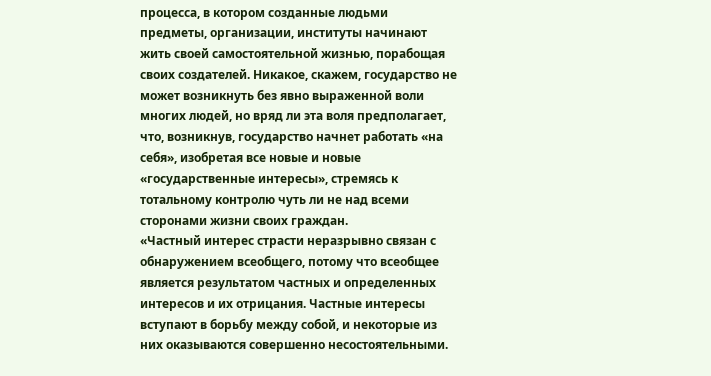процесса, в котором созданные людьми предметы, организации, институты начинают жить своей самостоятельной жизнью, порабощая своих создателей. Никакое, скажем, государство не может возникнуть без явно выраженной воли многих людей, но вряд ли эта воля предполагает, что, возникнув, государство начнет работать «на себя», изобретая все новые и новые «государственные интересы», стремясь к тотальному контролю чуть ли не над всеми сторонами жизни своих граждан.
«Частный интерес страсти неразрывно связан с обнаружением всеобщего, потому что всеобщее является результатом частных и определенных интересов и их отрицания. Частные интересы вступают в борьбу между собой, и некоторые из них оказываются совершенно несостоятельными.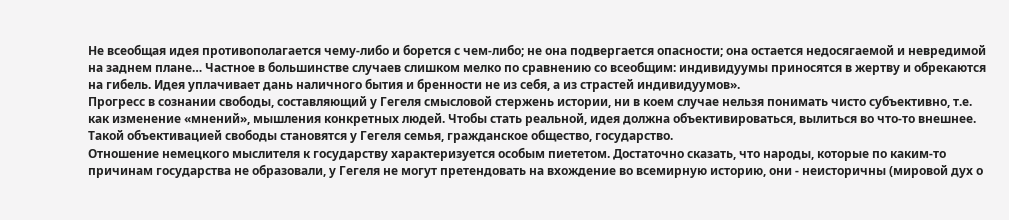Не всеобщая идея противополагается чему-либо и борется с чем-либо; не она подвергается опасности; она остается недосягаемой и невредимой на заднем плане… Частное в большинстве случаев слишком мелко по сравнению со всеобщим: индивидуумы приносятся в жертву и обрекаются на гибель. Идея уплачивает дань наличного бытия и бренности не из себя, а из страстей индивидуумов».
Прогресс в сознании свободы, составляющий у Гегеля смысловой стержень истории, ни в коем случае нельзя понимать чисто субъективно, т.е. как изменение «мнений», мышления конкретных людей. Чтобы стать реальной, идея должна объективироваться, вылиться во что-то внешнее. Такой объективацией свободы становятся у Гегеля семья, гражданское общество, государство.
Отношение немецкого мыслителя к государству характеризуется особым пиететом. Достаточно сказать, что народы, которые по каким-то причинам государства не образовали, у Гегеля не могут претендовать на вхождение во всемирную историю, они - неисторичны (мировой дух о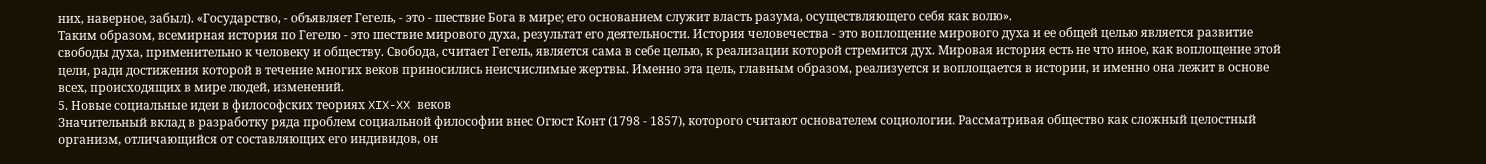них, наверное, забыл). «Государство, - объявляет Гегель, - это - шествие Бога в мире; его основанием служит власть разума, осуществляющего себя как волю».
Таким образом, всемирная история по Гегелю - это шествие мирового духа, результат его деятельности. История человечества - это воплощение мирового духа и ее общей целью является развитие свободы духа, применительно к человеку и обществу. Свобода, считает Гегель, является сама в себе целью, к реализации которой стремится дух. Мировая история есть не что иное, как воплощение этой цели, ради достижения которой в течение многих веков приносились неисчислимые жертвы. Именно эта цель, главным образом, реализуется и воплощается в истории, и именно она лежит в основе всех, происходящих в мире людей, изменений.
5. Новые социальные идеи в философских теориях XIX-XX веков
Значительный вклад в разработку ряда проблем социальной философии внес Огюст Конт (1798 - 1857), которого считают основателем социологии. Рассматривая общество как сложный целостный организм, отличающийся от составляющих его индивидов, он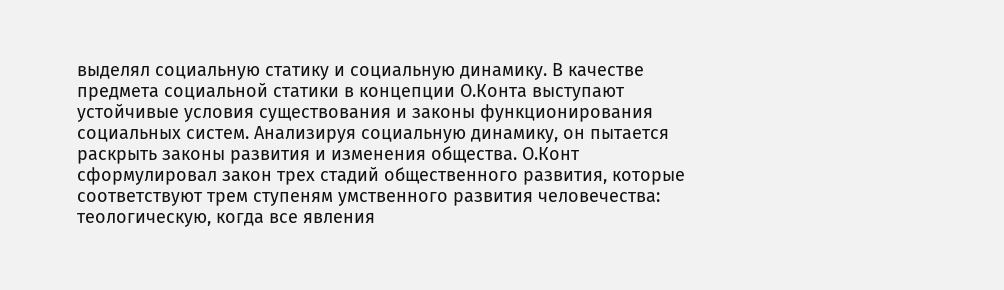выделял социальную статику и социальную динамику. В качестве предмета социальной статики в концепции О.Конта выступают устойчивые условия существования и законы функционирования социальных систем. Анализируя социальную динамику, он пытается раскрыть законы развития и изменения общества. О.Конт сформулировал закон трех стадий общественного развития, которые соответствуют трем ступеням умственного развития человечества: теологическую, когда все явления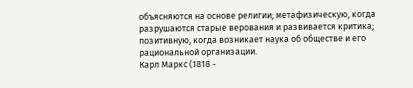объясняются на основе религии; метафизическую, когда разрушаются старые верования и развивается критика; позитивную, когда возникает наука об обществе и его рациональной организации.
Карл Маркс (1818 -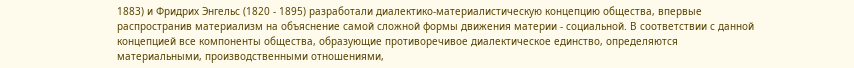1883) и Фридрих Энгельс (1820 - 1895) разработали диалектико-материалистическую концепцию общества, впервые распространив материализм на объяснение самой сложной формы движения материи - социальной. В соответствии с данной концепцией все компоненты общества, образующие противоречивое диалектическое единство, определяются материальными, производственными отношениями,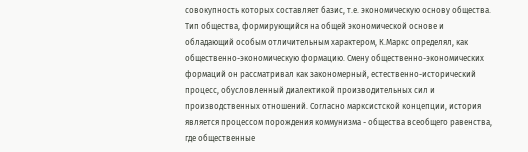совокупность которых составляет базис, т.е. экономическую основу общества. Тип общества, формирующийся на общей экономической основе и обладающий особым отличительным характером, К.Маркс определял, как общественно-экономическую формацию. Смену общественно-экономических формаций он рассматривал как закономерный, естественно-исторический процесс, обусловленный диалектикой производительных сил и производственных отношений. Согласно марксистской концепции, история является процессом порождения коммунизма - общества всеобщего равенства, где общественные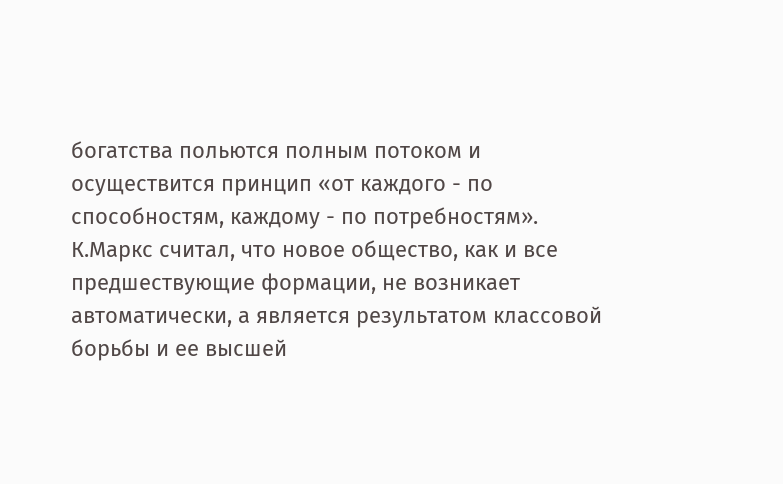богатства польются полным потоком и осуществится принцип «от каждого - по способностям, каждому - по потребностям». К.Маркс считал, что новое общество, как и все предшествующие формации, не возникает автоматически, а является результатом классовой борьбы и ее высшей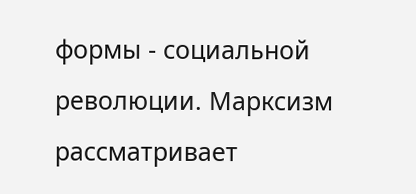формы - социальной революции. Марксизм рассматривает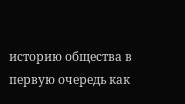историю общества в первую очередь как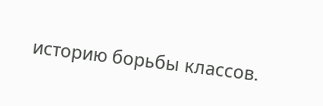историю борьбы классов.